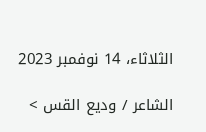الثلاثاء، 14 نوفمبر 2023

الشاعر / وديع القس >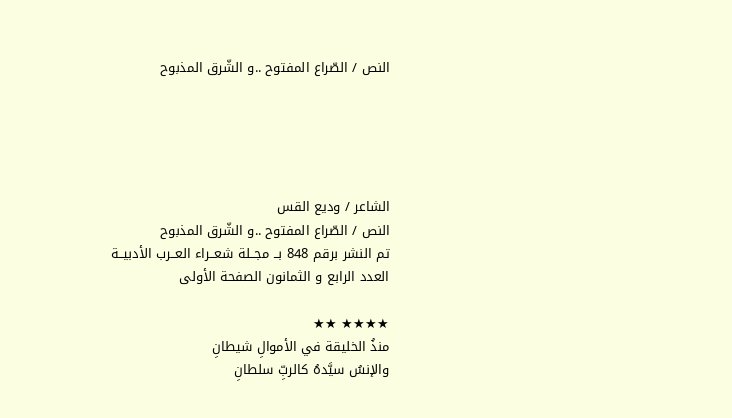النص / الصّراع المفتوح ..و الشّرق المذبوح





الشاعر / وديع القس
النص / الصّراع المفتوح ..و الشّرق المذبوح
تم النشر برقم 848 بــ مجــلة شعــراء العــرب الأدبيــة
العدد الرابع و الثمانون الصفحة الأولى

★★★★ ★★
منذُ الخليقة في الأموالِ شيطانِ
والإنسُ سيَّدهُ كالربِّ سلطانِ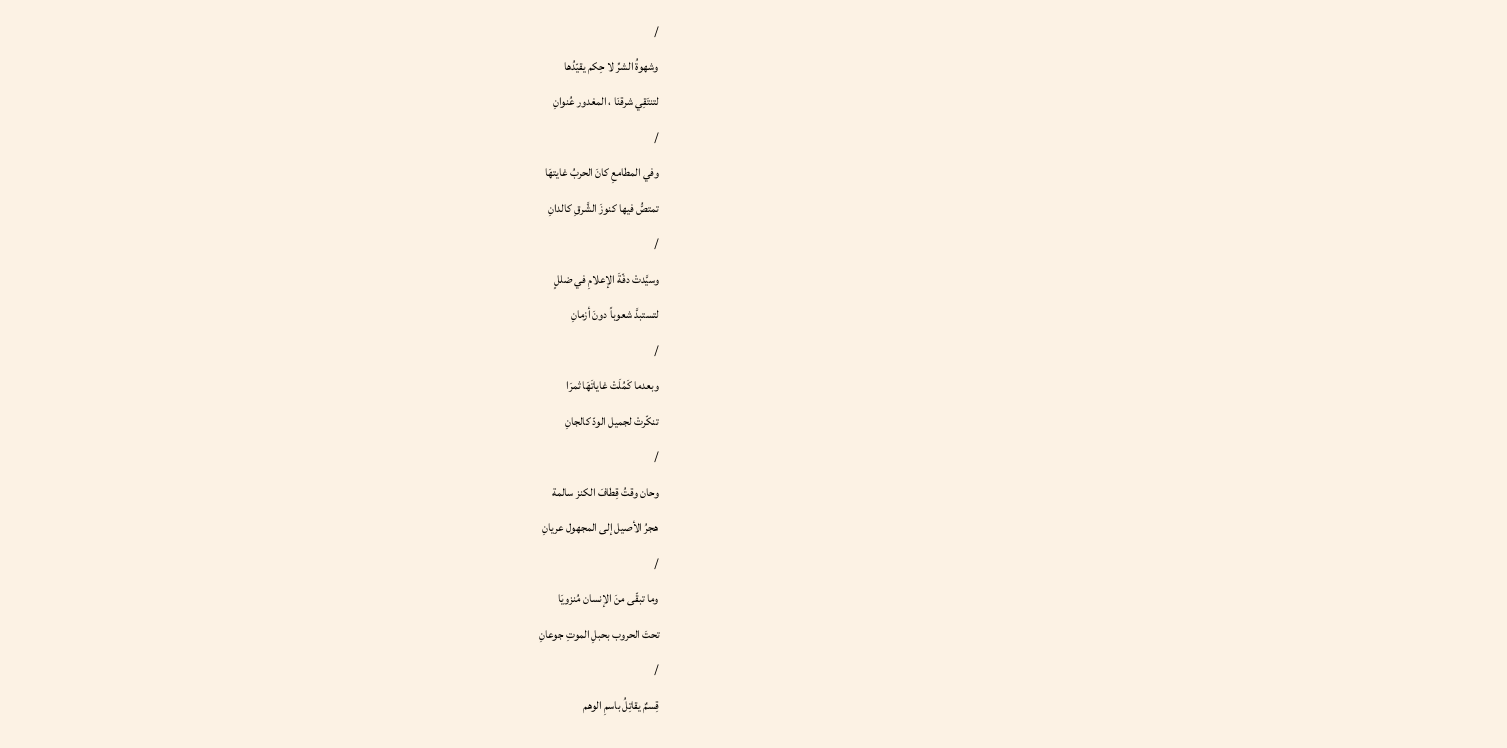/
وشهوةُ الشرِّ لا حِكم يقيّدُها
لتنتَقِي شرقنَا ، المغدور عُنوانِ
/
وفي المطامعِ كانَ الحربُ غايتهَا
تمتصُّ فيها كنوزَ الشَّرقِ كالدانِ
/
وسيَّدتْ دفّةَ الإعلامِ في ضللٍ
لتستبدَّ شعوباً دونَ أزمانِ
/
وبعدما كَمُلَتْ غاياتَهَا ثمرَا
تنكّرتْ لجميل الودّ كالجانِ
/
وحان وقتُ قِطافَ الكنز سالمة
هجرُ الأصيل إلى المجهول عريانِ
/
وما تبقّى منَ الإنسان مُنزويَا
تحتَ الحروب بحبلِ الموتِ جوعانِ
/
قِسمٌ يقاتِلُ باسمِ الوهم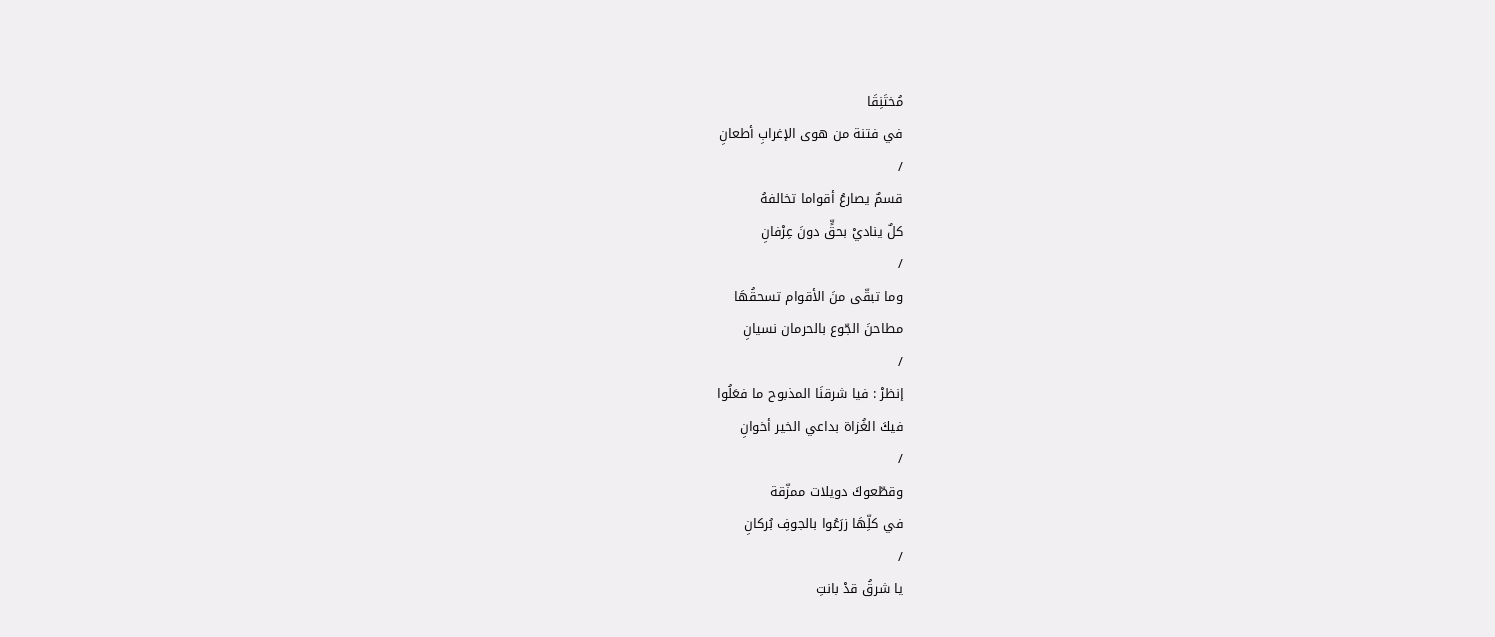مُختَنِقَا
في فتنة من هوى الإغرابِ أطعانِ
/
قسمٌ يصارعُ أقواما تخالفهُ
كلٌ يناديْ بحقٍّ دونَ عِرْفانِ
/
وما تبقّى منَ الأقوام تسحقُهَا
مطاحنَ الجّوع بالحرمان نسيانِ
/
إنظرْ : فيا شرقنَا المذبوح ما فعَلُوا
فيكَ الغُزاة بداعي الخير أخوانِ
/
وقطّعوكَ دويلات ممزّقة
في كلِّهَا زرَعُوا بالجوفِ بُركانِ
/
يا شرقُ قدْ بانتِ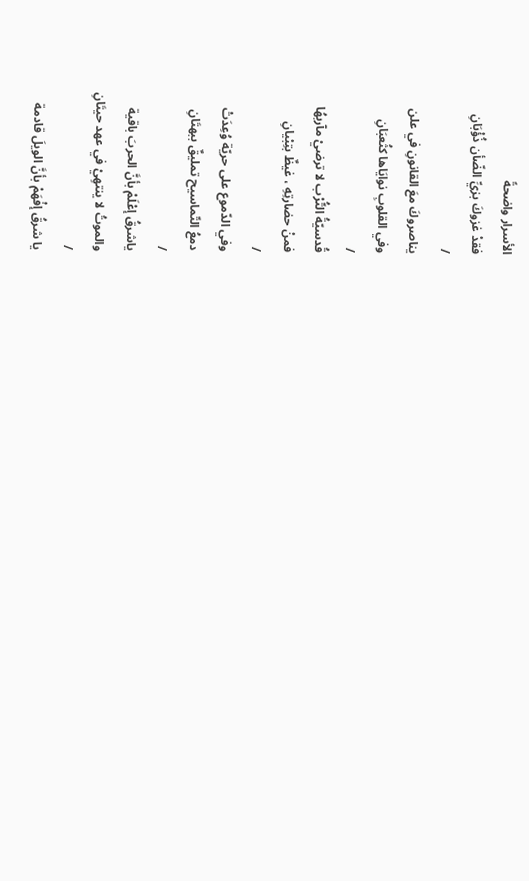الأسرار واضحةً
فقدْ غزوكَ بزيِّ الضّأن ذُؤْبَانِ
/
يناصروكَ معَ القانونِ في علن
وفي القلوبِ نوايَاها كثُعبَانِ
/
قُدسيّةُ التُّرْب لا ترضيْ مآربهُا
فمنْ حضارتِهِ ، غيظٌ بتِبْيانِ
/
وفي الدّموع على حريّة وُعِدَتْ
دمعُ التّماسيح تمليقٌ ببهتَانِ
/
ياشرقُ إعْلَمْ بأنَّ الحربَ باقية
والموتُ لا ينتهِيْ في عهد حيتَانِ
/
يا شرقُ إفْهَمْ بأنَّ الويلَ قادمة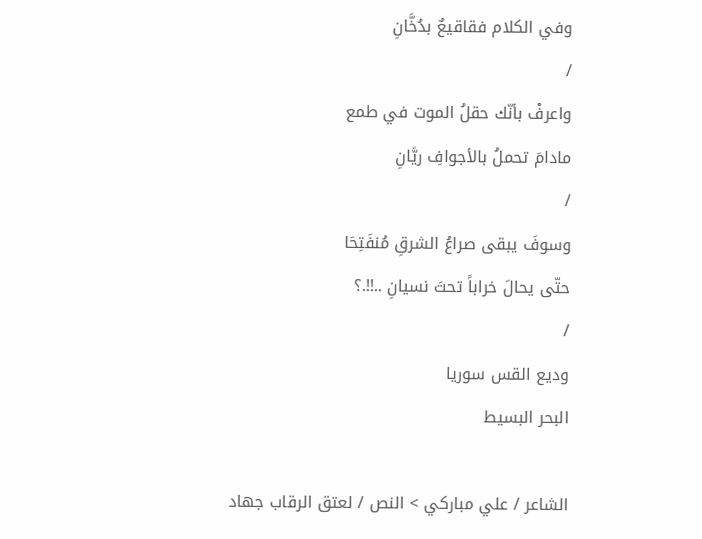وفي الكلام فقاقيعٌ بدُخَّانِ
/
واعرفْ بأنّك حقلُ الموت في طمع
مادامَ تحملُ بالأجوافِ ريَّانِ
/
وسوفَ يبقى صراعُ الشرقِ مُنفَتِحَا
حتّى يحالَ خراباً تحتَ نسيانِ ..!!.؟
/
وديع القس سوريا
البحر البسيط

الشاعر / علي مباركي > النص / لعتق الرقاب جهاد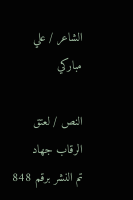الشاعر / علي مباركي

النص / لعتق الرقاب جهاد
تم النشر برقم 848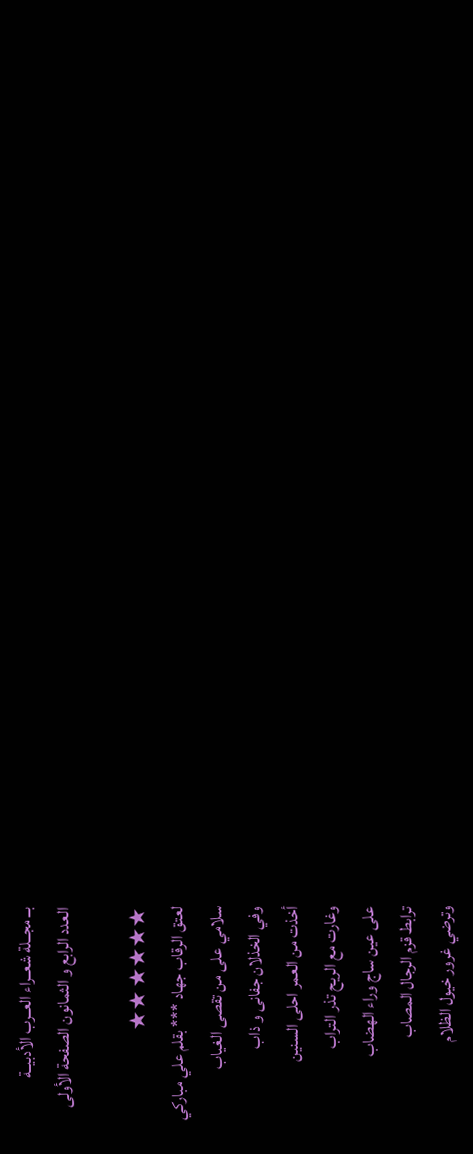بــ مجــلة شعــراء العــرب الأدبيــة
العدد الرابع و الثمانون الصفحة الأولى

★★★★ ★★
لعتق الرقاب جهاد *** بقلم علي مباركي
سلامي على من تقصى الغياب
وفي الخذلان جفانى و ذاب
أخذت من العمر احلى السنين
وغارت مع الريح تذر التراب
على عين ساج وراء الهضاب
ترابط قزم الرجال المصاب
وترضي غرور خيول الظلام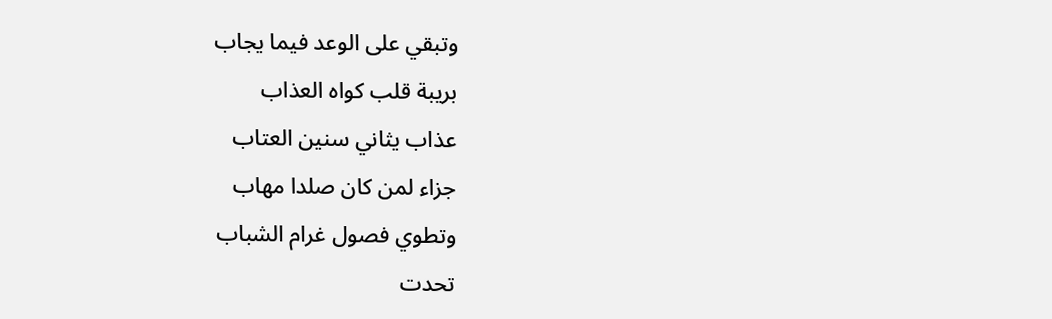وتبقي على الوعد فيما يجاب
بريبة قلب كواه العذاب
عذاب يثاني سنين العتاب
جزاء لمن كان صلدا مهاب
وتطوي فصول غرام الشباب
تحدت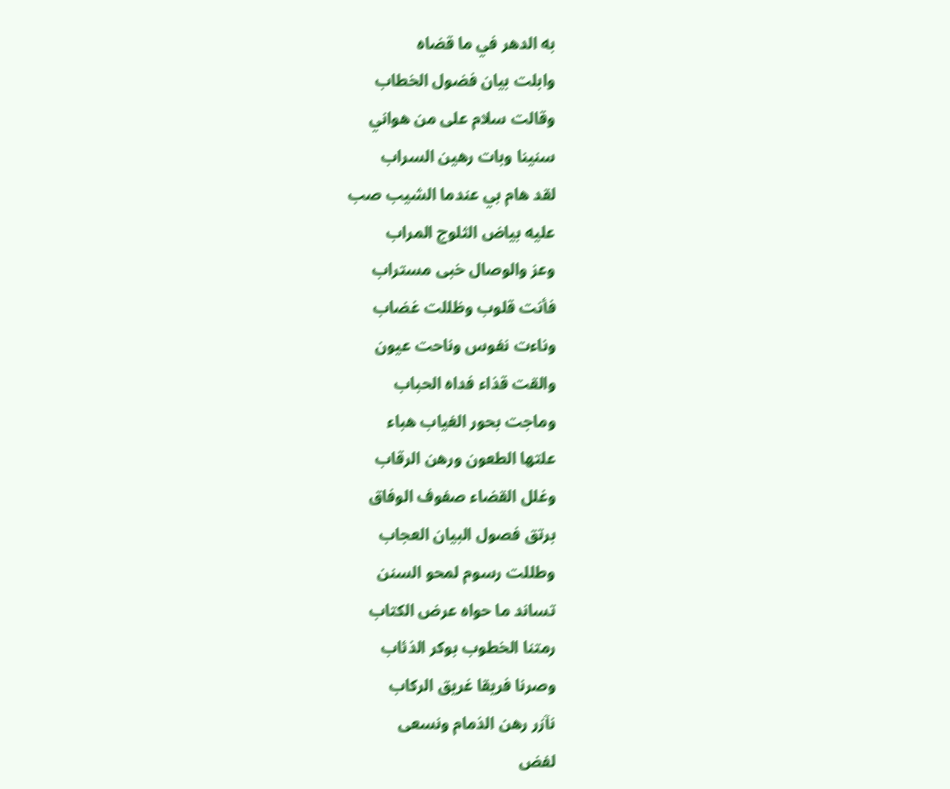به الدهر في ما قضاه
وابلت بيان فضول الخطاب
وقالت سلام على من هواني
سنينا وبات رهين السراب
لقد هام بي عندما الشيب صب
عليه بياض الثلوج المراب
وعز والوصال خبى مستراب
فأنت قلوب وظللت غضاب
وناءت نفوس وناحت عيون
والقت قذاء فداه الحباب
وماجت بحور الغياب هباء
علتها الطعون ورهن الرقاب
وغلل القضاء صفوف الوفاق
برتق فصول البيان العجاب
وطللت رسوم لمحو السنن
تساند ما حواه عرض الكتاب
رمتنا الخطوب بوكر الذئاب
وصرنا فريقا غريق الركاب
نآزر رهن الذمام ونسعى
لفض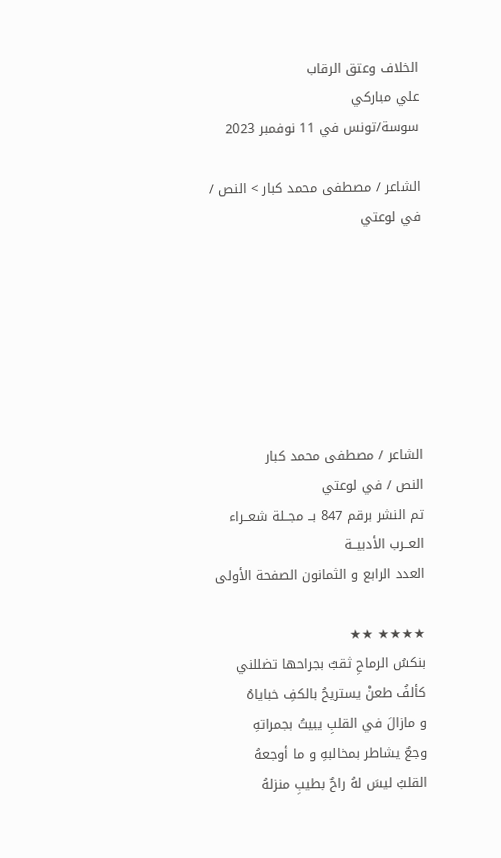الخلاف وعتق الرقاب
علي مباركي
سوسة/تونس في 11 نوفمبر 2023

الشاعر / مصطفى محمد كبار > النص / في لوعتي







الشاعر / مصطفى محمد كبار
النص / في لوعتي
تم النشر برقم 847 بــ مجــلة شعــراء العــرب الأدبيــة
العدد الرابع و الثمانون الصفحة الأولى

★★★★ ★★
بنكسُ الرماحِ ثقبٌ بجراحها تضللني
كألفُ طعنْ يستريحُ بالكفِ خباياهُ
و مازالَ في القلبِ يبيتُ بجمراتهِ
وجعٌ يشاطر بمخالبهِ و ما أوجعهُ
القلبُ ليسَ لهُ راحٌ بطيبِ منزلهُ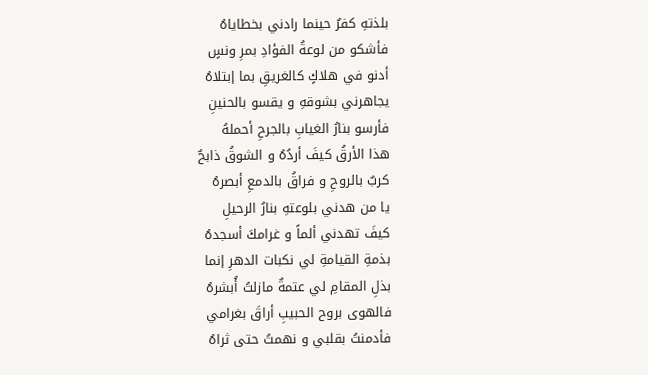بلذتهِ كفرٌ حينما رادني بخطاياهُ
فأشكو من لوعةُ الفؤادِ بمرِ ونسٍ
أدنو في هلاكٍ كالغريقِ بما إبتلاهُ
يجاهرني بشوقهِ و يقسو بالحنينِ
فأرسو بنارُ الغيابِ بالجرحِ أحملهُ
هذا الأرقُ كيفَ أردُهُ و الشوقُ ذابحٌ
كربٌ بالروحِ و فراقُ بالدمعِ أبصرهُ
يا من هدني بلوعتهِ بنارُ الرحيلِ
كيفَ تهدني ألماً و غرامكَ أسجدهُ
بذمةِ القيامةِ لي نكبات الدهرِ إنما
بذلِ المقامِ لي عتمةٌ مازلتُ أُبشرهُ
فالهوى بروح الحبيبِ أراقَ بغرامي
فأدمنتُ بقلبي و نهمتُ حتى ثراهُ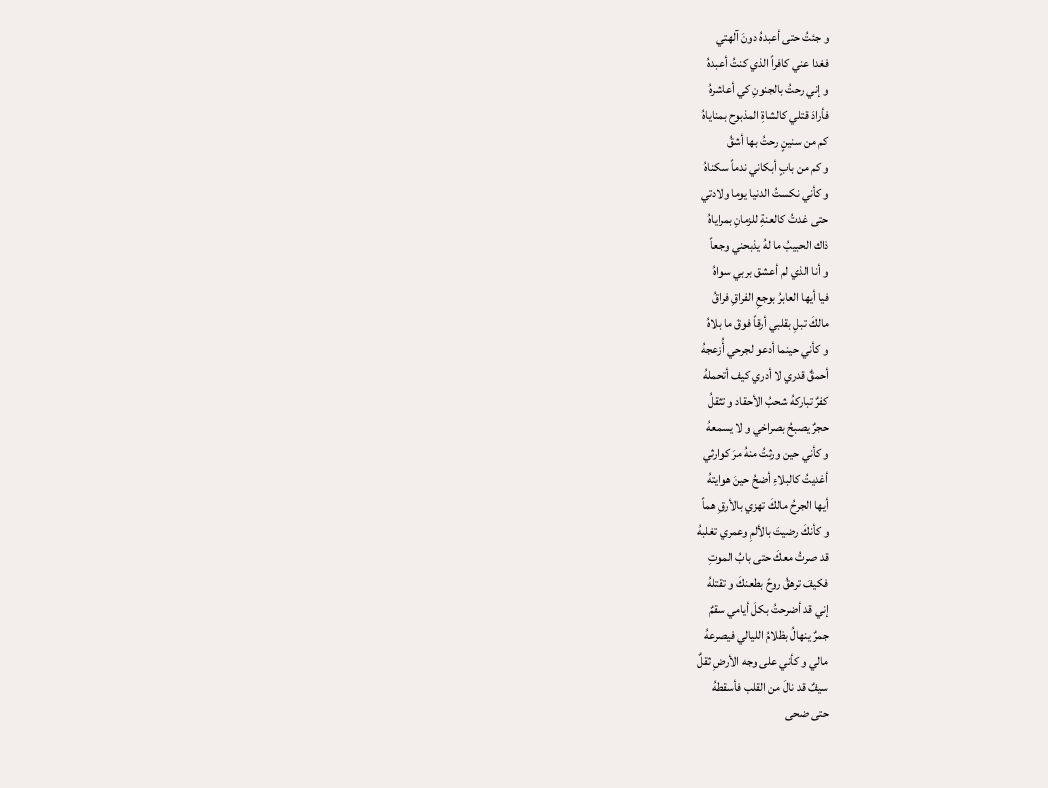و جئتُ حتى أعبدهُ دونَ آلهتي
فغدا عني كافراً الذي كنتُ أعبدهُ
و إني رحتُ بالجنونِ كي أعاشرهُ
فأرادَ قتلي كالشاةِ المذبوح بمناياهُ
كم من سنينٍ رحتُ بها أشقُ
و كم من بابٍ أبكاني ندماً سكناهُ
و كأني نكستُ الدنيا يوما ولادتي
حتى غدتُ كالعنةِ للزمانِ بمراياهُ
ذاك الحبيبُ ما لهُ يذبحني وجعاً
و أنا الذي لم أعشق بربي سواهُ
فيا أيها العابرُ بوجعِ الفراقِ فراقُ
مالكَ تبلِ بقلبي أرقاً فوقَ ما بلاهُ
و كأني حينما أدعو لجرحي أُزعجهُ
أحمقٌ قدري لا أدري كيف أتحملهُ
كفرٌ تباركهُ شحبُ الأحقاد و تثقلُ
حجرٌ يصبحُ بصراخي و لا يسمعهُ
و كأني حين ورثتُ منهُ مرَ كوارثي
أغديتُ كالبلاءِ أضحُ حينَ هوايتهُ
أيها الجرحُ مالكَ تهزي بالأرقِ هماً
و كأنكَ رضيتَ بالألمِ وعمري تغلبهُ
قد صرتُ معكَ حتى بابُ الموتِ
فكيفَ ترهقُ روحً بطعنكَ و تقتلهُ
إني قد أضرحتُ بكلَ أيامي سقمٌ
جمرٌ ينهالُ بظلامُ الليالي فيصرعهُ
مالي و كأني على وجه الأرضِ ثقلٌ
سيفٌ قد نالَ من القلب فأسقطهُ
حتى ضحى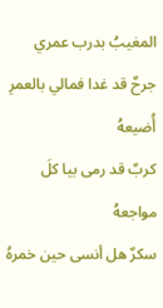المغيبُ بدرب عمري
جرحٌ قد غدا فمالي بالعمرِ أُضيعهُ
كربٌ قد رمى بيا كلَ مواجعهُ
سكرٌ هل أنسى حين خمرهُ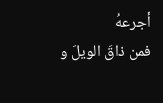أجرعهُ
فمن ذاقَ الويلَ و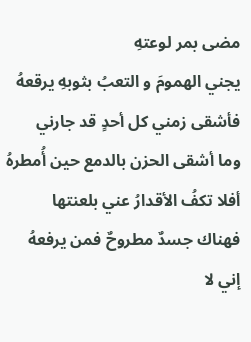مضى بمر لوعتهِ
يجني الهمومَ و التعبُ بثوبهِ يرقعهُ
فأشقى زمني كل أحدٍ قد جارني
وما أشقى الحزن بالدمع حين أُمطرهُ
أفلا تكفُ الأقدارُ عني بلعنتها
فهناك جسدٌ مطروحٌ فمن يرفعهُ
إني لا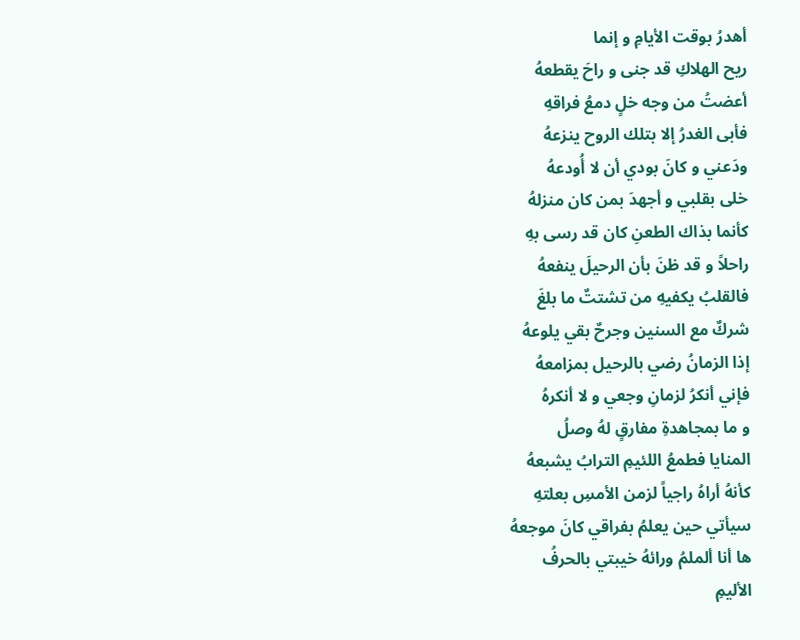أهدرُ بوقت الأيامِ و إنما
ريح الهلاكِ قد جنى و راحَ يقطعهُ
أعضتُ من وجه خلٍ دمعُ فراقهِ
فأبى الغدرُ إلا بتلك الروح ينزعهُ
ودَعني و كانَ بودي أن لا أُودعهُ
خلى بقلبي و أجهدَ بمن كان منزلهُ
كأنما بذاك الطعنِ كان قد رسى بهِ
راحلاً و قد ظنَ بأن الرحيلَ ينفعهُ
فالقلبُ يكفيهِ من تشتتٌ ما بلغَ
شركٌ مع السنين وجرحٌ بقي يلوعهُ
إذا الزمانُ رضي بالرحيل بمزامعهُ
فإني أنكرُ لزمانِ وجعي و لا أنكرهُ
و ما بمجاهدةِ مفارقٍ لهُ وصلُ
المنايا فطمعُ اللئيمِ الترابُ يشبعهُ
كأنهُ أراهُ راجياً لزمن الأمسِ بعلتهِ
سيأتي حين يعلمُ بفراقي كانَ موجعهُ
ها أنا ألملمُ ورائهُ خيبتي بالحرفُ
الأليمِ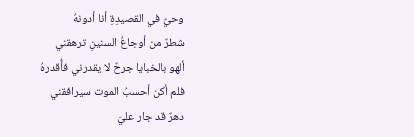وحيٌ في القصيدِةِ أنا أدونهُ
شطرٌ من أوجاعُ السنينِ ترهقني
ألهو بالخبايا جرحٌ لا يقدرني فأُقدرهُ
فلم أكن أحسبُ الموت سيرافقني
دهرٌ قد جار عليَ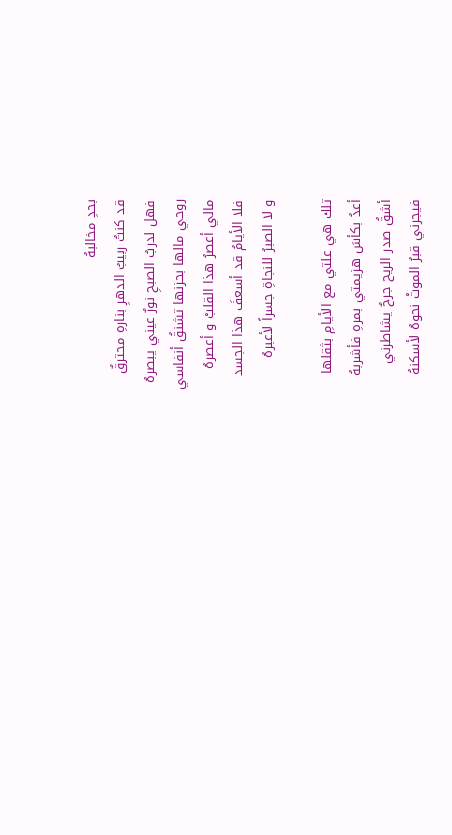بحدِ مخالبهُ
قد كنتُ ربيبُ الدهرِ بنارهِ محترقٌ
فهل لدربُ الصبحِ نورٌ عيني يبصرهُ
روحي مالها بحزنها تشنقُ أنفاسي
مالي أعصرُ هذا القلبْ و أعصرهُ
فلا الأيامُ قد أسعفَ هذا الجسد
و لا الصبرُ للنجاةِ جسراً لأعبرهُ

تلك هي علتي مع الأيامِ بثقلها
أعدُ بكأسَ هزيمتي بمرهِ فأشربهُ
أشقُ صدر الريح جرحٌ يشاطرني
فيجرني قبرُ الموتْ نحوهُ لأسكنهُ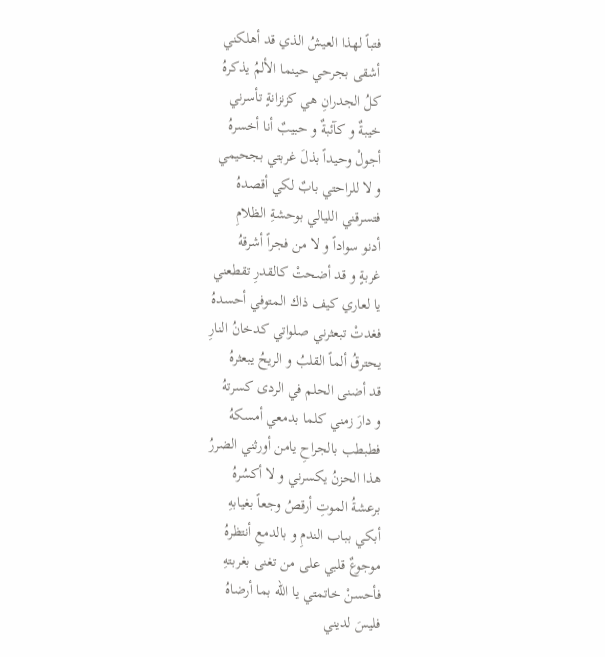فتباً لهذا العيشُ الذي قد أهلكني
أشقى بجرحي حينما الألمُ يذكرهُ
كلُ الجدرانِ هي كزنزانةٍ تأسرني
خيبةٌ و كآئبةٌ و حبيبٌ أنا أخسرهُ
أجولْ وحيداً بذلَ غربتي بجحيمي
و لا للراحتي بابٌ لكي أقصدهُ
فتسرقني الليالي بوحشةِ الظلامِ
أدنو سواداً و لا من فجراً أشرقهُ
غربةٍ و قد أضحتْ كالقدرِ تقطعني
يا لعاري كيف ذاك المتوفي أحسدهُ
فغدتْ تبعثرني صلواتي كدخانُ النارِ
يحترقُ ألماً القلبُ و الريحُ يبعثرهُ
قد أضنى الحلم في الردى كسرتهُ
و دارَ زمني كلما بدمعي أمسكهُ
فطبطب بالجراحِ يامن أورثني الضررُ
هذا الحزنُ يكسرني و لا أكسُرهُ
برعشةُ الموتِ أرقصُ وجعاً بغيابهِ
أبكي بباب الندمِ و بالدمعِ أنتظرهُ
موجوعٌ قلبي على من تغنى بغربتهِ
فأحسنْ خاتمتي يا الله بما أرضاهُ
فليسَ لديني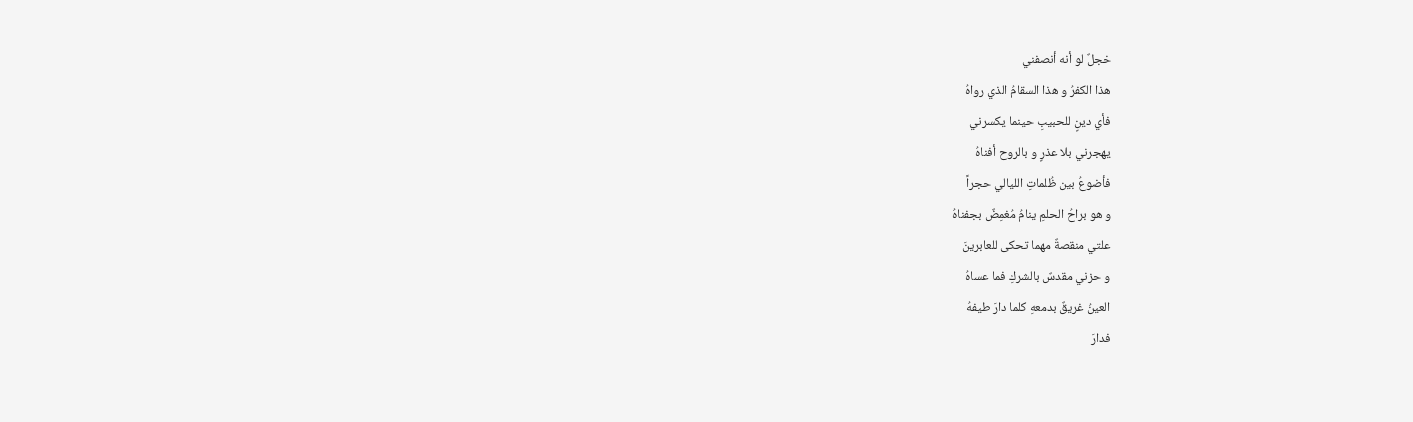خجلٌ لو أنه أنصفني
هذا الكفرُ و هذا السقامُ الذي رواهُ
فأي دينٍ للحبيبِ حينما يكسرني
يهجرني بلا عذرٍ و بالروح أفناهُ
فأضوعُ بين ظُلماتِ الليالي حجراً
و هو براحُ الحلمِ ينامُ مُغمِضٌ بجفناهُ
علتي منقصةٌ مهما تحكى للعابرينَ
و حزني مقدسٌ بالشركِ فما عساهُ
العينُ غريقٌ بدمعهِ كلما دارَ طيفهُ
فدارَ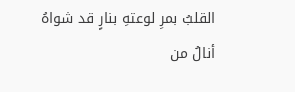القلبُ بمرِ لوعتهِ بنارٍ قد شواهُ
أنالُ من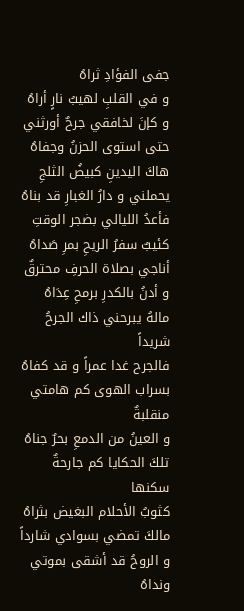جفى الفؤادِ ثراهُ
و في القلبِ لهيبُ نارٍ أراهُ
و كإنَ لخافقي جرحٌ أورثني
حتى استوى الحزنُ وجفاهُ
هاكَ اليدينِ كبيضُ الثلجِ
يحملني و دارُ الغبارِ قد بناهُ
فأعدُ الليالي بضجر الوقتِ
كئيبٌ سفرُ الريحِ بمرِ صَداهُ
أناجي بصلاة الحرفِ محترقٌ
و أدنُ بالكدرِ برمحِ عِدَاهُ
مالهُ يبرحني ذاك الجرحُ شريداً
فالجرح غدا عمراً و قد كفاهُ
بسراب الهوى كم هامتي منقلبةٌ
و العينُ من الدمعِ بحرٌ جناهُ
تلكَ الحكايا كم جارحةٌ سكنها
كثوبُ الأحلام البغيض بثراهُ
مالكَ تمضي بسوادي شارداً
و الروحُ قد أشقى بموتي ونداهُ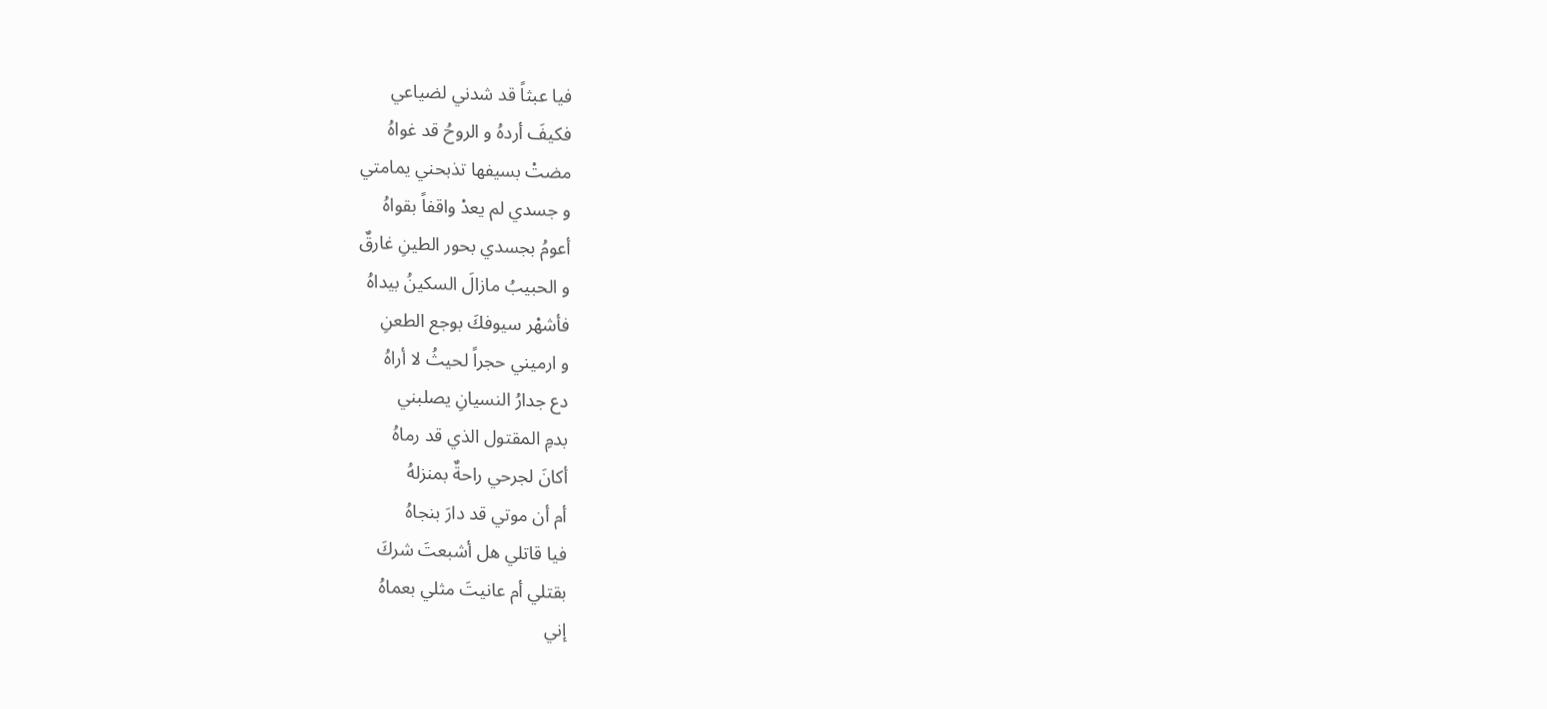فيا عبثاً قد شدني لضياعي
فكيفَ أردهُ و الروحُ قد غواهُ
مضتْ بسيفها تذبحني يمامتي
و جسدي لم يعدْ واقفاً بقواهُ
أعومُ بجسدي بحور الطينِ غارقٌ
و الحبيبُ مازالَ السكينُ بيداهُ
فأشهْر سيوفكَ بوجع الطعنِ
و ارميني حجراً لحيثُ لا أراهُ
دع جدارُ النسيانِ يصلبني
بدمِ المقتول الذي قد رماهُ
أكانَ لجرحي راحةٌ بمنزلهُ
أم أن موتي قد دارَ بنجاهُ
فيا قاتلي هل أشبعتَ شركَ
بقتلي أم عانيتَ مثلي بعماهُ
إني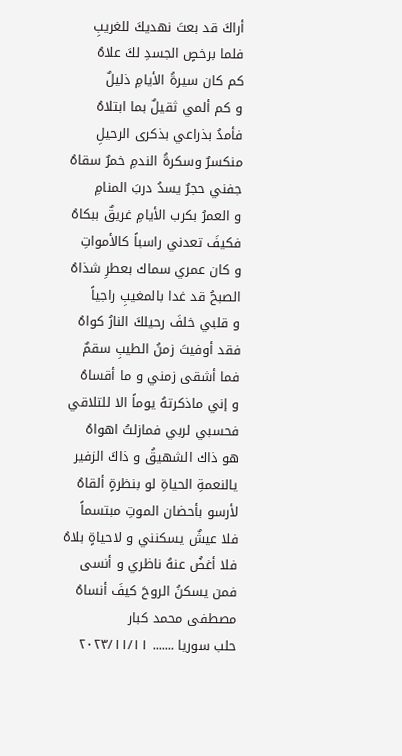أراكَ قد بعتَ نهديكَ للغريبِ
فلما برخصٍ الجسدِ لكَ علاهُ
كم كان سيرةُ الأيامِ ذليلٌ
و كم ألمي ثقيلٌ بما ابتلاهُ
فأمدُ بذراعي بذكرى الرحيلِ
منكسرٌ وسكرةُ الندمِ خمرٌ سقاهُ
جفني حجرٌ يسدُ دربَ المنامِ
و العمرُ بكرب الأيامِ غريقٌ ببكاهُ
فكيفَ تعدني راسباً كالأمواتِ
و كان عمري سماك بعطرِ شذاهُ
الصبحُ قد غدا بالمغيبِ راجياً
و قلبي خلفَ رحيلكَ النارُ كواهُ
فقد أوفيتَ زمنُ الطيبِ سقمٌ
فما أشقى زمني و ما أقساهُ
و إني ماذكرتهُ يوماً الا للتلاقي
فحسبي لربي فمازلتُ اهواهُ
هو ذاك الشهيقُ و ذاكَ الزفير
يالنعمةِ الحياةِ لو بنظرةٍ ألقاهُ
لأرسو بأحضان الموتِ مبتسماً
فلا عيشٌ يسكنني و لاحياةٍ بلاهُ
فلا أغضُ عنهُ ناظري و أنسى
فمن يسكنُ الروحَ كيفَ أنساهُ
مصطفى محمد كبار
حلب سوريا ....... ٢٠٢٣/١١/١١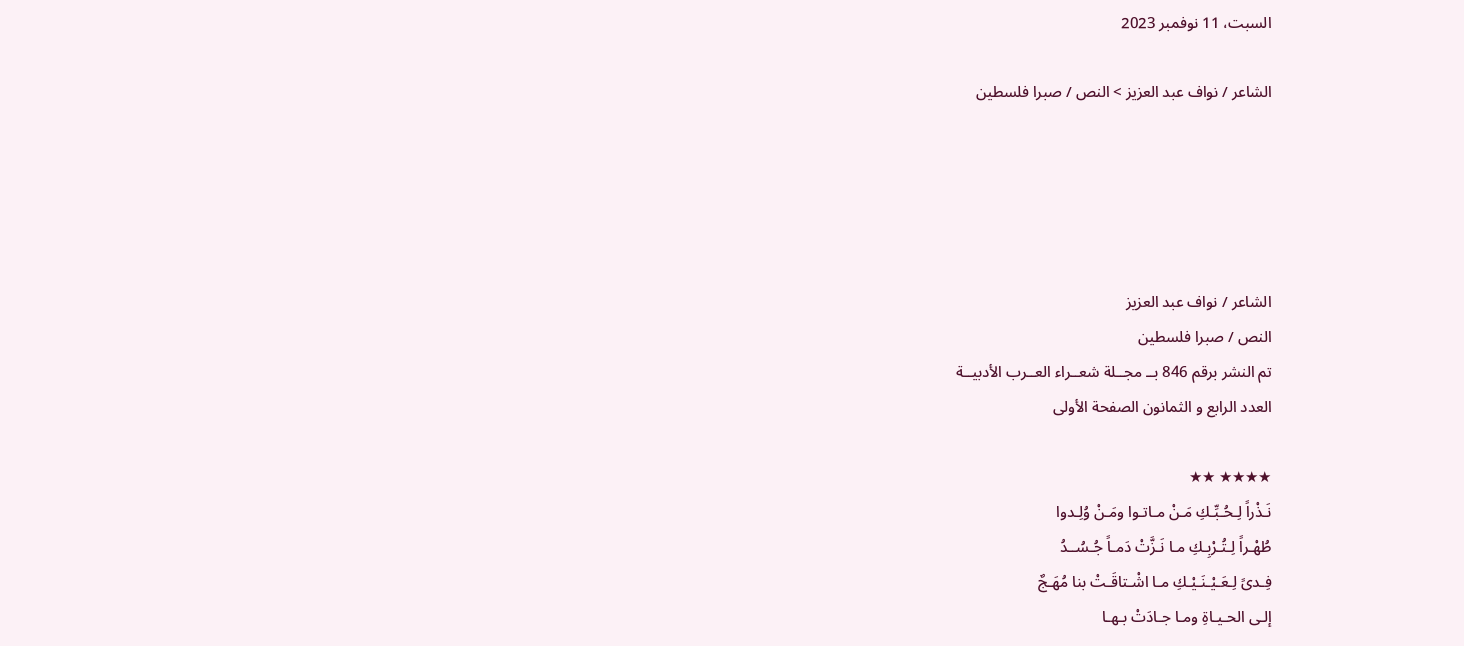السبت، 11 نوفمبر 2023

الشاعر / نواف عبد العزيز > النص / صبرا فلسطين





الشاعر / نواف عبد العزيز
النص / صبرا فلسطين
تم النشر برقم 846 بــ مجــلة شعــراء العــرب الأدبيــة
العدد الرابع و الثمانون الصفحة الأولى

★★★★ ★★
نَـذْراً لِـحُـبِّـكِ مَـنْ مـاتـوا ومَـنْ وُلِـدوا
طُهْـراً لِـتُـرْبِـكِ مـا نَـزَّتْ دَمـاً جُـسُــدُ
فِـدىً لِـعَـيْـنَـيْـكِ مـا اشْـتاقَـتْ بنا مُهَـجٌ
إلـى الحـيـاةِ ومـا جـادَتْ بـهـا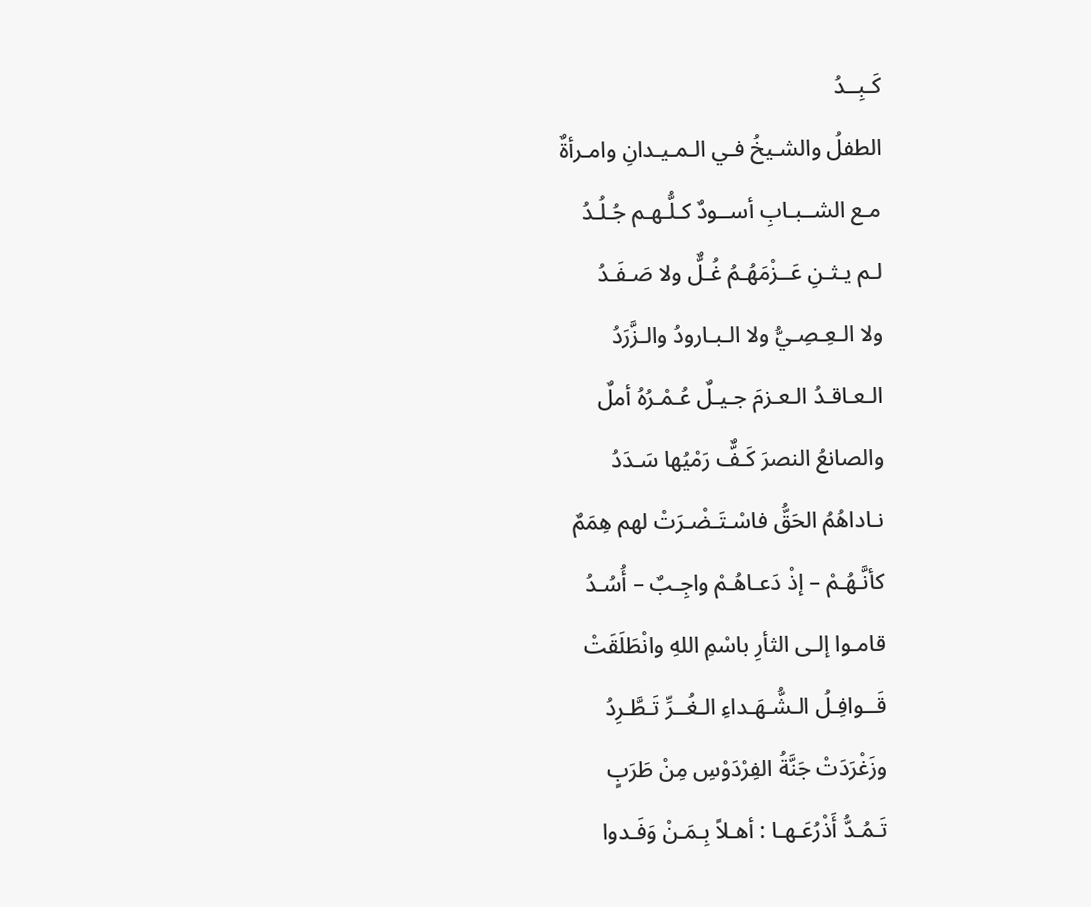كَـبِــدُ
الطفلُ والشـيخُ فـي الـمـيـدانِ وامـرأةٌ
مـع الشــبـابِ أســودٌ كـلُّـهـم جُـلُـدُ
لـم يـثـنِ عَــزْمَهُـمُ غُـلٌّ ولا صَـفَـدُ
ولا الـعِـصِـيُّ ولا الـبـارودُ والـزَّرَدُ
الـعـاقـدُ الـعـزمَ جـيـلٌ عُـمْـرُهُ أملٌ
والصانعُ النصرَ كَـفٌّ رَمْيُها سَـدَدُ
نـاداهُمُ الحَقُّ فاسْـتَـضْـرَتْ لهم هِمَمٌ
كأنَّـهُـمْ – إذْ دَعـاهُـمْ واجِـبٌ – أُسُـدُ
قامـوا إلـى الثأرِ باسْمِ اللهِ وانْطَلَقَتْ
قَــوافِـلُ الـشُّـهَـداءِ الـغُــرِّ تَـطَّـرِدُ
وزَغْرَدَتْ جَنَّةُ الفِرْدَوْسِ مِنْ طَرَبٍ
تَـمُـدُّ أَذْرُعَـهـا : أهـلاً بِـمَـنْ وَفَـدوا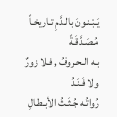يَـبْـنـونَ بالـدَّمِ تـاريخـاً مُـصَـدَّقَـةً
بـه الـحـروفُ , فـلا زورٌ ولا فَـنَـدُ
رُواتُـه جُـثَـثُ الأبـطـالِ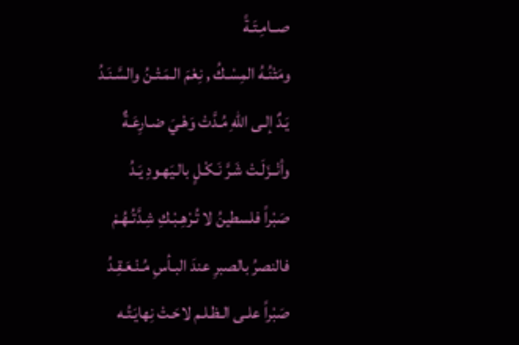صــامِـتَـةً
ومَتْنُـهُ المِسْـكُ , نِعْمَ الـمَـتْـنُ والسَّـنَـدُ
يَـدٌ إلـى اللهِ مُـدَّتْ وَهْـيَ ضـارِعَـةٌ
وأنْــزَلَـتْ شَـرَّ نَـكْـلٍ بالـيَهـودِ يَـدُ
صَبْراً فلسطينُ لا تُـرْهِـبْـكِ شِـدَّتُـهُـمْ
فالنصرُ بالصبرِ عندَ البـأسِ مُـنْـعَـقِـدُ
صَبْراً علـى الـظـلـم لاحَـتْ نِهايَـتُـه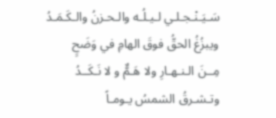سَـيَـنْـجـلـي لـيـلُـه والـحـزنُ والـكَـمَـدُ
ويبزُغُ الحقُّ فوقَ الهامِ في وَضَحٍ
مِــنَ الـنـهـارِ ولا هَـمٌّ و لا نَـكَــدُ
وتـشـرقُ الشمسُ يـومـاً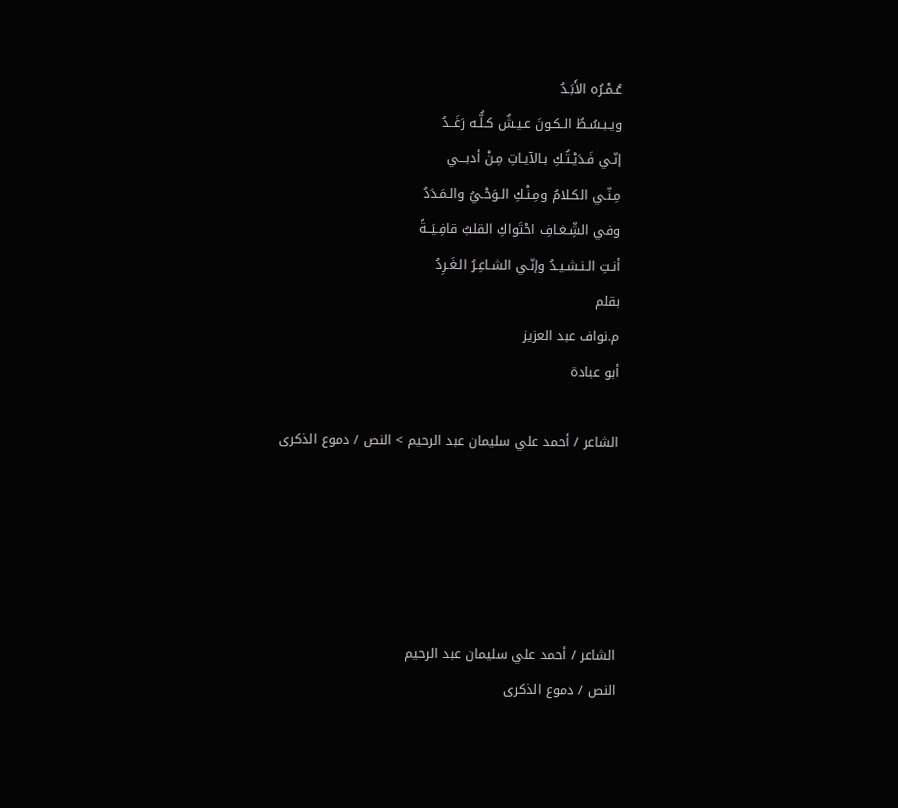عُـمْـرُه الأَبَـدُ
ويـبـسُـطُ الـكـونَ عـيـشٌ كـلُّـه رَغَــدُ
إنّـي فَـدَيْـتُـكِ بـالآيـاتِ مِـنْ أدبـــي
مِـنّـي الكـلامُ ومِـنْـكِ الـوَحْـيُ والـمَـدَدُ
وفي الشِّـغـافِ احْتَواكِ القلبُ قافِـيَــةً
أنـتِ الـنـشـيـدُ وإنّـي الشـاعِـرُ الـغَـرِدُ
بقلم
م.نواف عبد العزيز
أبو عبادة

الشاعر / أحمد علي سليمان عبد الرحيم > النص / دموع الذكرى





الشاعر / أحمد علي سليمان عبد الرحيم
النص / دموع الذكرى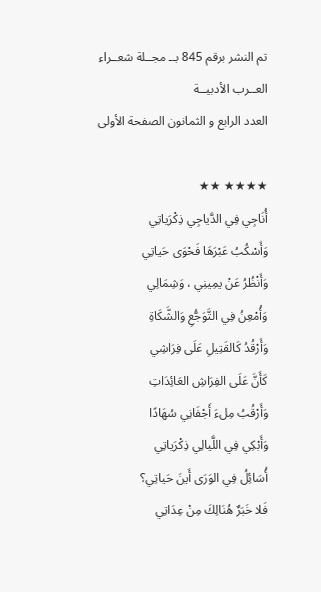تم النشر برقم 845 بــ مجــلة شعــراء العــرب الأدبيــة
العدد الرابع و الثمانون الصفحة الأولى

★★★★ ★★
أُنَاجِي فِي الدَّياجِي ذِكْرَياتِي
وَأَسْكُبُ عَبْرَهَا فَحْوَى حَياتِي
وَأَنْظُرُ عَنْ يمِينِي ، وَشِمَالِي
وَأُمْعِنُ فِي التَّوَجُّعِ وَالشَّكَاةِ
وَأَرْقُدُ كَالقَتِيلِ عَلَى فِرَاشِي
كَأَنَّ عَلَى الفِرَاشِ العَائِدَاتِ
وَأَرْقُبُ مِلءَ أَجْفَانِي سُهَادًا
وَأَبْكِي فِي اللَّيالِي ذِكْرَياتِي
أُسَائِلُ فِي الوَرَى أَينَ حَياتِي؟
فَلا خَبَرٌ هُنَالِكَ مِنْ عِدَاتِي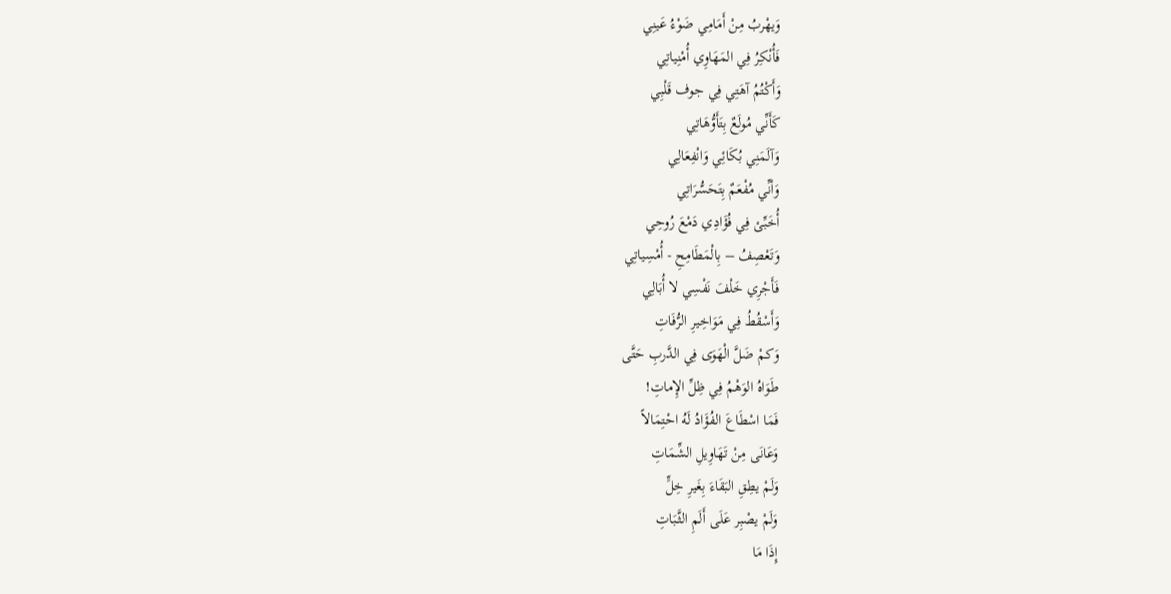وَيهْربُ مِنْ أَمَامِي ضَوْءُ عَينِي
فَأُنْكِرُ فِي المَهَاوِي أُمْنِياتِي
وَأَكْتُمُ آهَتِي فِي جوف قَلْبِي
كَأَنِّي مُولَعٌ بِتَأَوُّهَاتِي
وَآلَمَنِي بُكَائِي وَانْفِعَالِي
وَأنِّي مُفْعَمٌ بِتَحَسُّرَاتِي
أُخَبِّئ فِي فُؤَادِي دَمْعَ رُوحِي
وَتَعْصِفُ – بِالْمَطَامِحِ - أُمْسِياتِي
فَأَجْرِي خَلْفَ نَفْسِي لا أُبَالِي
وَأَسْقُطُ فِي مَوَاخِيرِ الرُّفَاتِ
وَكمْ ضَلَّ الْهَوَى فِي الدَّربِ حَتَّى
طَوَاهُ الوَهْمُ فِي ظِلِّ الإِماتِ!
فَمَا اسْطَاعَ الفُؤَادُ لَهُ احْتِمَالاً
وَعَانَى مِنْ تَهَاوِيلِ الشِّمَاتِ
وَلَمْ يطِقِ البَقَاءَ بِغَيرِ خِلٍّ
وَلَمْ يصْبِر عَلَى أَلَمِ الثَّبَاتِ
إِذَا مَا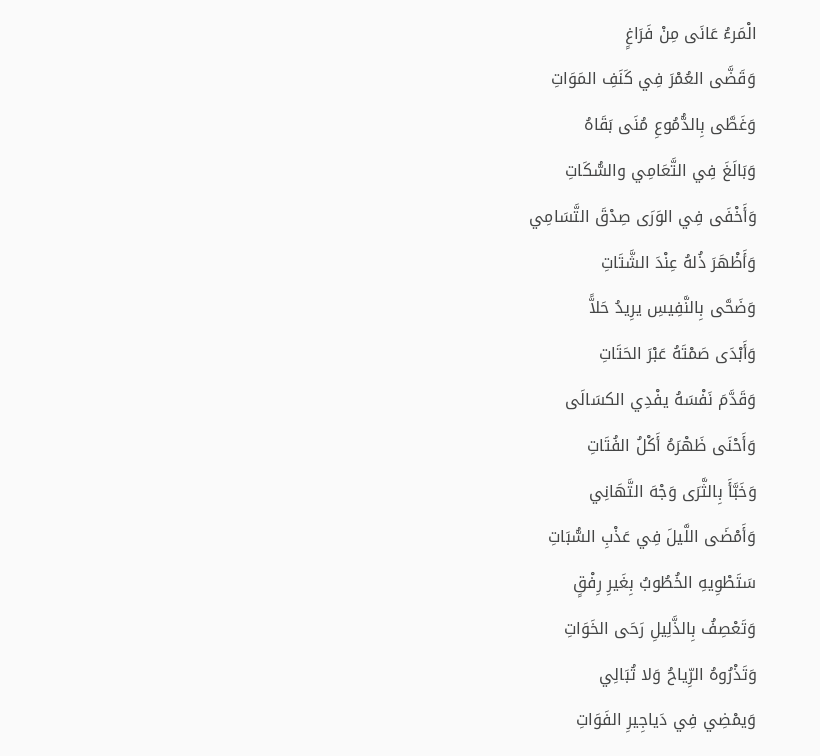الْمَرءُ عَانَى مِنْ فَرَاغٍ
وَقَضَّى العُمْرَ فِي كَنَفِ المَوَاتِ
وَغَطَّى بِالدُّمُوعِ مُنَى بَقَاهُ
وَبَالَغَ فِي التَّعَامِي والسُّكَاتِ
وَأَخْفَى فِي الوَرَى صِدْقَ التَّسَامِي
وَأَظْهَرَ ذُلهُ عِنْدَ الشَّتَاتِ
وَضَحَّى بِالنَّفِيسِ يرِيدُ حَلاًّ
وَأَبْدَى صَمْتَهُ عَبْرَ الحَتَاتِ
وَقَدَّمَ نَفْسَهُ يفْدِي الكسَالَى
وَأَحْنَى ظَهْرَهُ أَكْلُ الفُتَاتِ
وَخَبَّأَ بِالثَّرَى وَجْهَ التَّهَانِي
وَأَمْضَى اللَّيلَ فِي عَذْبِ السُّبَاتِ
سَتَطْوِيهِ الخُطُوبُ بِغَيرِ رِفْقٍ
وَتَعْصِفُ بِالذَّلِيلِ رَحَى الخَوَاتِ
وَتَذْرُوهُ الرِّياحُ وَلا تُبَالِي
وَيمْضِي فِي دَياجِيرِ الفَوَاتِ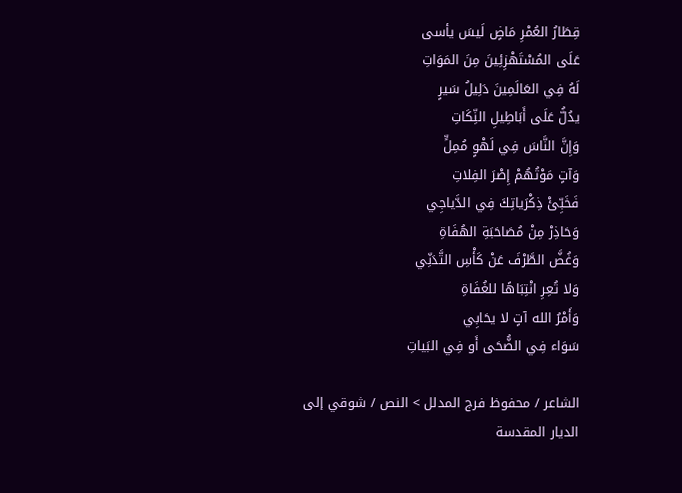قِطَارُ العُمْرِ مَاضٍ لَيسَ يأسى
عَلَى المُسْتَهْزِئِينَ مِنَ المَوَاتِ
لَهُ فِي العَالَمِينَ دَلِيلُ سَيرٍ
يدُلُّ عَلَى أَبَاطِيلِ النِّكَاتِ
وَإِنَّ النَّاسَ فِي لَهْوٍ مُمِلٍّ
وَآتٍ مَوْتُهُمْ إِصْرَ الفِلاتِ
فَخَبِّئْ ذِكْرَياتِكَ فِي الدَّياجِي
وَحَاذِرْ مِنْ مُصَاحَبَةِ الهُفَاةِ
وَغُضَّ الطَّرْفَ عَنْ كَأْسِ التَّدَنِّي
وَلا تُعِرِ انْتِبَاهًا للغُفَاةِ
وَأَمْرُ الله آتٍ لا يحَابِي
سَوَاء فِي الضُّحَى أَو فِي البَياتِ

الشاعر / محفوظ فرج المدلل > النص / شوقي إلى الديار المقدسة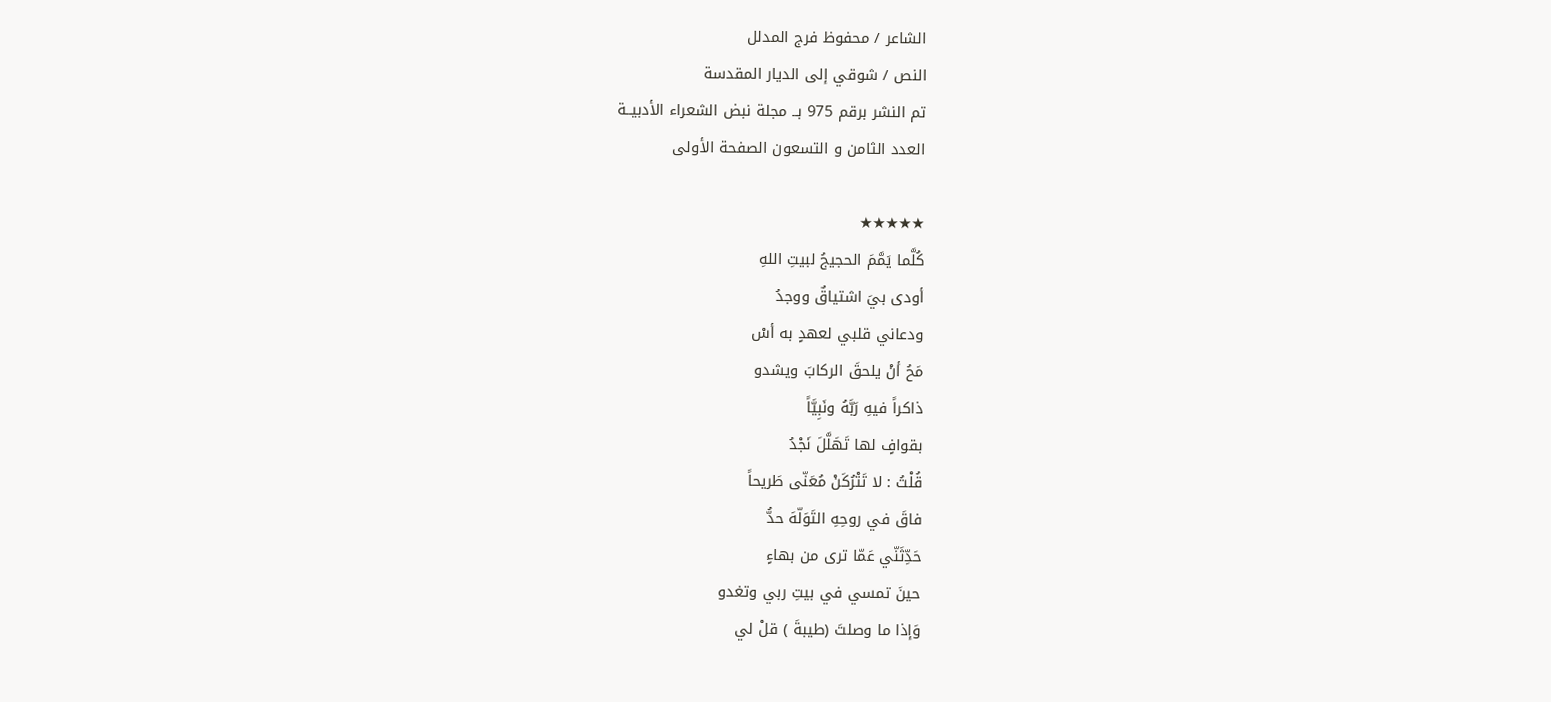الشاعر / محفوظ فرج المدلل
النص / شوقي إلى الديار المقدسة
تم النشر برقم 975 بــ مجلة نبض الشعراء الأدبيــة
العدد الثامن و التسعون الصفحة الأولى

★★★★★
كُلَّما يَمَّمَ الحجيجُ لبيتِ اللهِ
أودى بيَ اشتياقٌ ووجدُ
ودعاني قلبي لعهدٍ به أسْ
مَحُ أنْ يلحقَ الركابَ ويشدو
ذاكراً فيهِ رَبَّهُ ونَبِيَّاً
بقوافٍ لها تَهَلَّلَ نَجْدُ
قُلْتُ : لا تَتْرُكَنْ مُعَنّى طَريحاً
فاقَ في روحِهِ التَوَلّهَ حدُّ
حَدِّثَنّي عَمّا ترى من بهاءٍ
حينَ تمسي في بيتِ ربي وتغدو
وَإذا ما وصلتَ (طيبةَ ) قلْ لي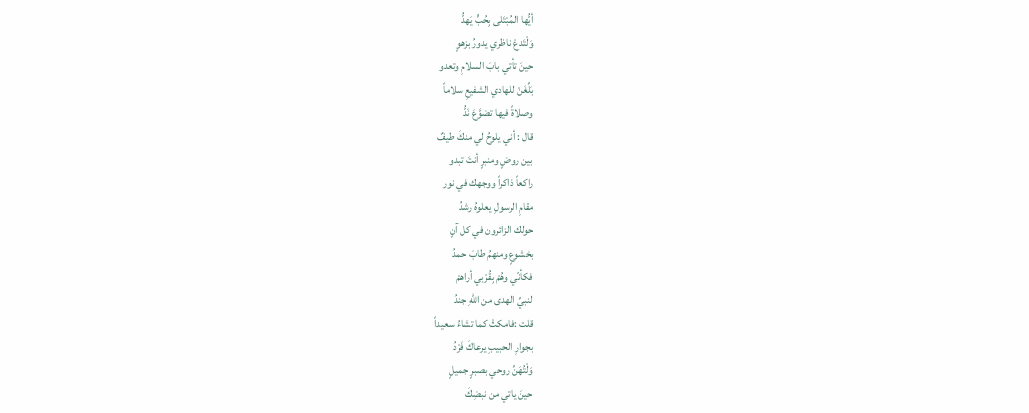أيُّها المُبْتَلى بِحُبٍّ يَهدُّ
وَلْتَدعْ ناظري يدورُ بزهوٍ
حينَ تأتي بابَ السلامِ وتعدو
بَلِّغَنْ للهادي الشفيعِ سلاماً
وصلاةً فيها تضوَّعَ نَدُّ
قال : أني يلوحُ لي منكَ طيفٌ
بين روضٍ ومنبرٍ أنتَ تبدو
راكعاً ذاكراً ووجهك في نور
مقامِ الرسولِ يعلوهُ رشدُ
حولك الزائرون في كل آنٍ
بخشوعٍ ومنهمُ طابَ حمدُ
فكأنّي وهُمْ بِقُرْبي أراهمْ
لنبيِّ الهدى من اللهِ جندُ
قلت :فامكثْ كما تشاءُ سعيداً
بجوارِ الحبيبِ يرعاكَ فَرْدُ
وَلْتُهَنِّ روحي بصبرٍ جميلٍ
حينَ ياتي من نبضِكَ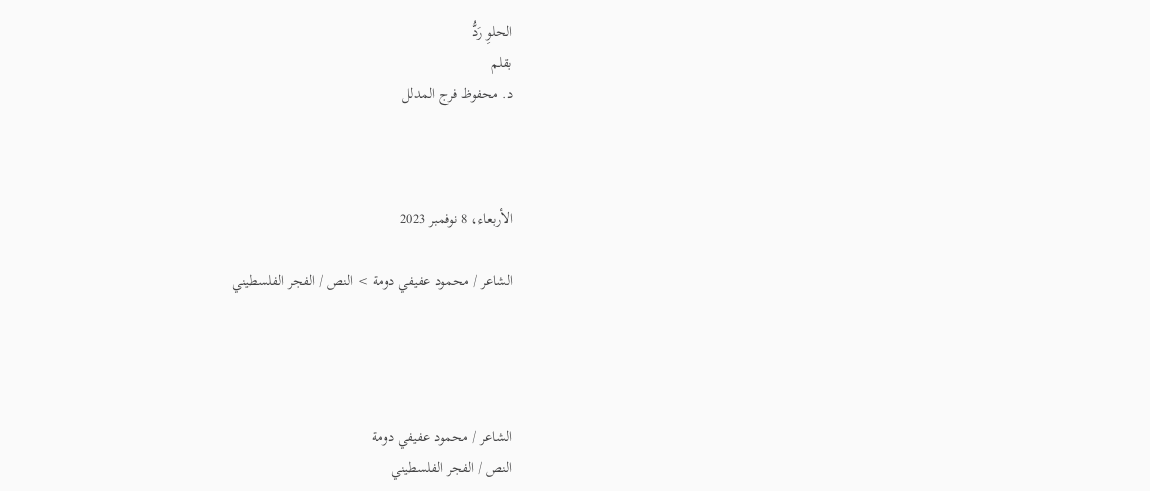الحلوِ رَدُّ
بقلم
د. محفوظ فرج المدلل



الأربعاء، 8 نوفمبر 2023

الشاعر / محمود عفيفي دومة > النص / الفجر الفلسطيني




الشاعر / محمود عفيفي دومة
النص / الفجر الفلسطيني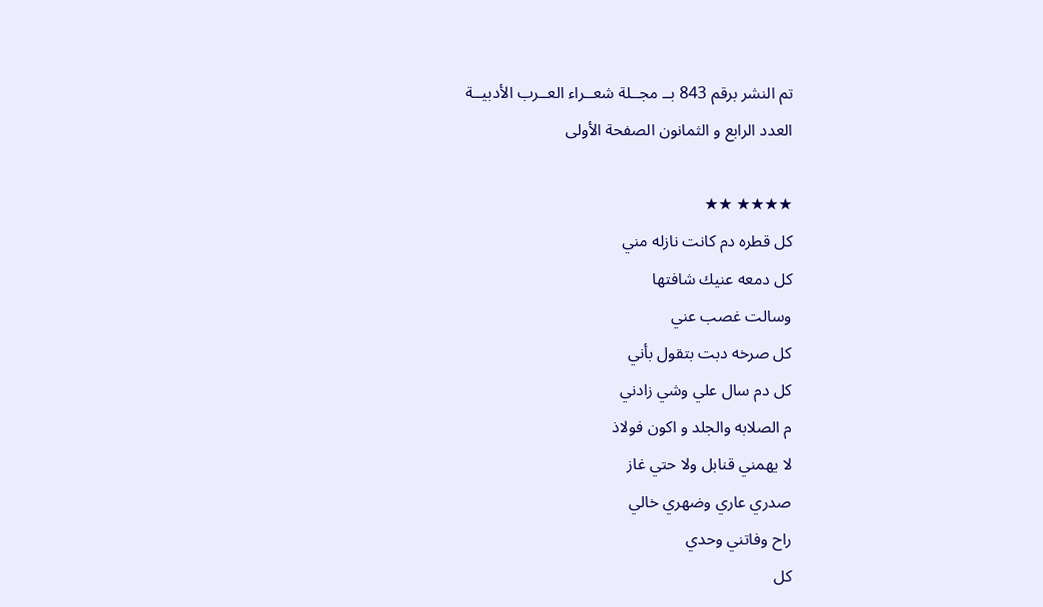تم النشر برقم 843 بــ مجــلة شعــراء العــرب الأدبيــة
العدد الرابع و الثمانون الصفحة الأولى

★★★★ ★★
كل قطره دم كانت نازله مني
كل دمعه عنيك شافتها
وسالت غصب عني
كل صرخه دبت بتقول بأني
كل دم سال علي وشي زادني
م الصلابه والجلد و اكون فولاذ
لا يهمني قنابل ولا حتي غاز
صدري عاري وضهري خالي
راح وفاتني وحدي
كل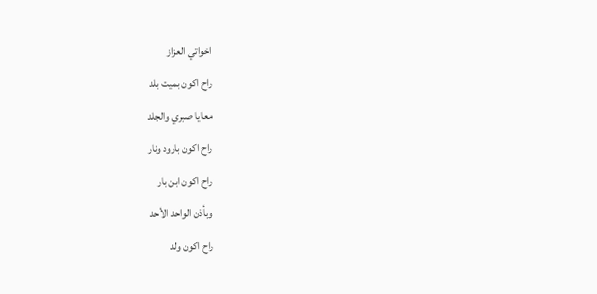اخواتي العزاز
راح اكون بميت بلد
معايا صبري والجلد
راح اكون بارود ونار
راح اكون ابن بار
وبأذن الواحد الأحد
راح اكون ولد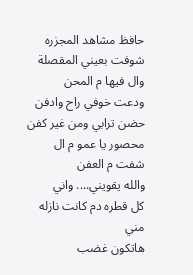حافظ مشاهد المجزره
شوفت بعيني المقصلة
وال فيها م المحن
ودعت خوفي راح وادفن
حضن ترابي ومن غير كفن
محصور يا عمو م ال شفت م العفن
والله يقويني.... واني
كل قطره دم كانت نازله مني
هاتكون غضب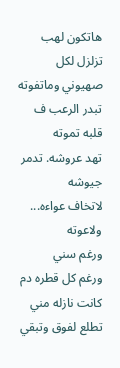هاتكون لهب
تزلزل لكل صهيوني وماتفوته
تبدر الرعب ف قلبه تموته
تهد عروشه. تدمر جيوشه
لاتخاف عواءه... ولاعوته
ورغم سني
ورغم كل قطره دم كانت نازله مني
تطلع لفوق وتبقي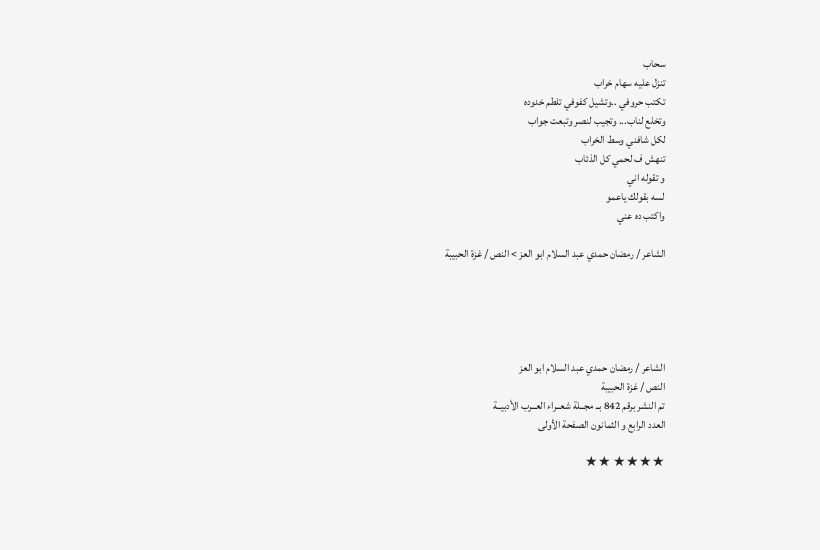سحاب
تنزل عليه سهام خراب
تكتب حروفي ..وتشيل كفوفي تلطم خدوده
وتخلع لناب... وتجيب لنصر وتبعت جواب
لكل شافني وسط الخراب
تنهش ف لحمي كل الذئاب
و تقوله اني
لسه بقولك ياعمو
واكتب ده عني

الشاعر / رمضان حمدي عبد السلام ابو العز > النص / غزة الحبيبة





الشاعر / رمضان حمدي عبد السلام ابو العز
النص / غزة الحبيبة
تم النشر برقم 842 بــ مجــلة شعــراء العــرب الأدبيــة
العدد الرابع و الثمانون الصفحة الأولى

★★★★ ★★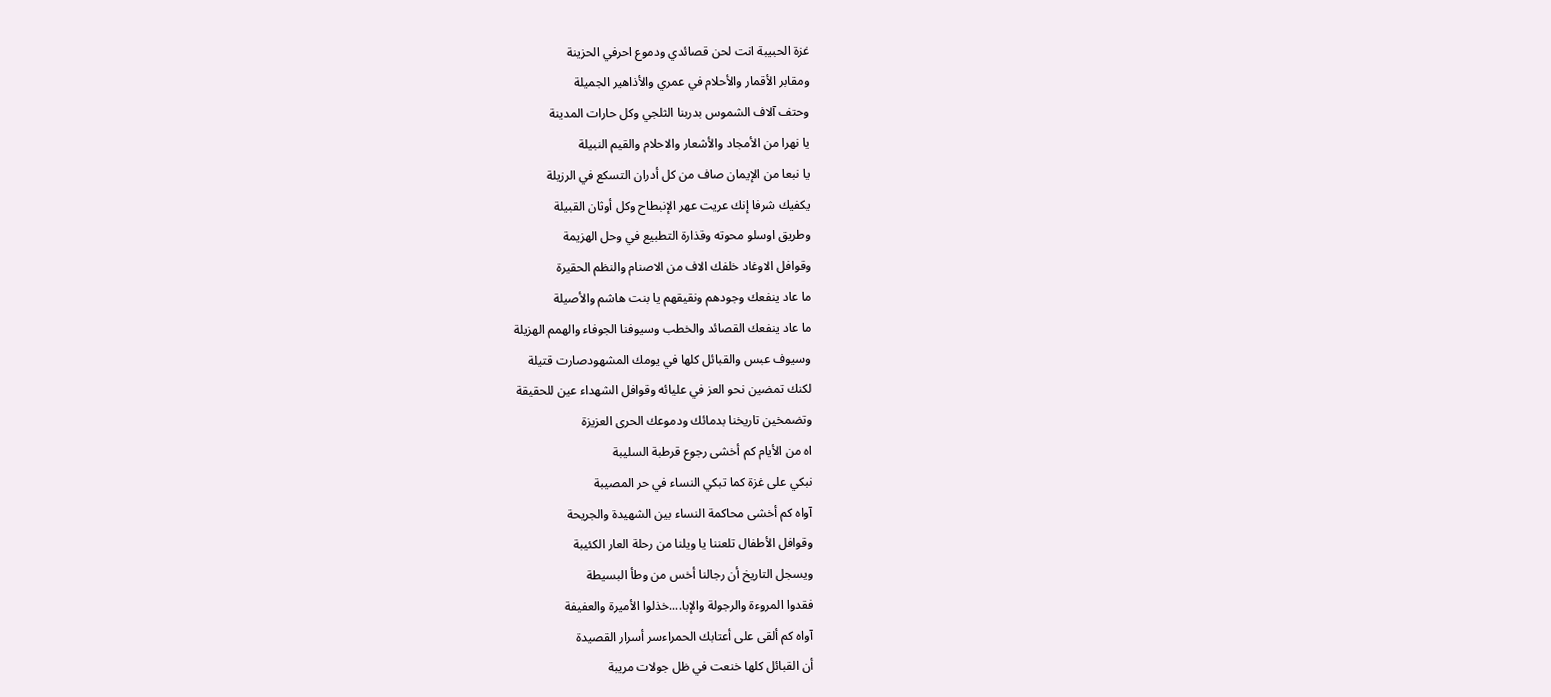غزة الحبيبة انت لحن قصائدي ودموع احرفي الحزينة
ومقابر الأقمار والأحلام في عمري والأذاهير الجميلة
وحتف آلاف الشموس بدربنا الثلجي وكل حارات المدينة
يا نهرا من الأمجاد والأشعار والاحلام والقيم النبيلة
يا نبعا من الإيمان صاف من كل أدران التسكع في الرزيلة
يكفيك شرفا إنك عريت عهر الإنبطاح وكل أوثان القبيلة
وطريق اوسلو محوته وقذارة التطبيع في وحل الهزيمة
وقوافل الاوغاد خلفك الاف من الاصنام والنظم الحقيرة
ما عاد ينفعك وجودهم ونقيقهم يا بنت هاشم والأصيلة
ما عاد ينفعك القصائد والخطب وسيوفنا الجوفاء والهمم الهزيلة
وسيوف عبس والقبائل كلها في يومك المشهودصارت قتيلة
لكنك تمضين نحو العز في عليائه وقوافل الشهداء عين للحقيقة
وتضمخين تاريخنا بدمائك ودموعك الحرى العزيزة
اه من الأيام كم أخشى رجوع قرطبة السليبة
نبكي على غزة كما تبكي النساء في حر المصيبة
آواه كم أخشى محاكمة النساء بين الشهيدة والجريحة
وقوافل الأطفال تلعننا يا ويلنا من رحلة العار الكئيبة
ويسجل التاريخ أن رجالنا أخس من وطأ البسيطة
فقدوا المروءة والرجولة والإبا....خذلوا الأميرة والعفيفة
آواه كم ألقى على أعتابك الحمراءسر أسرار القصيدة
أن القبائل كلها خنعت في ظل جولات مريبة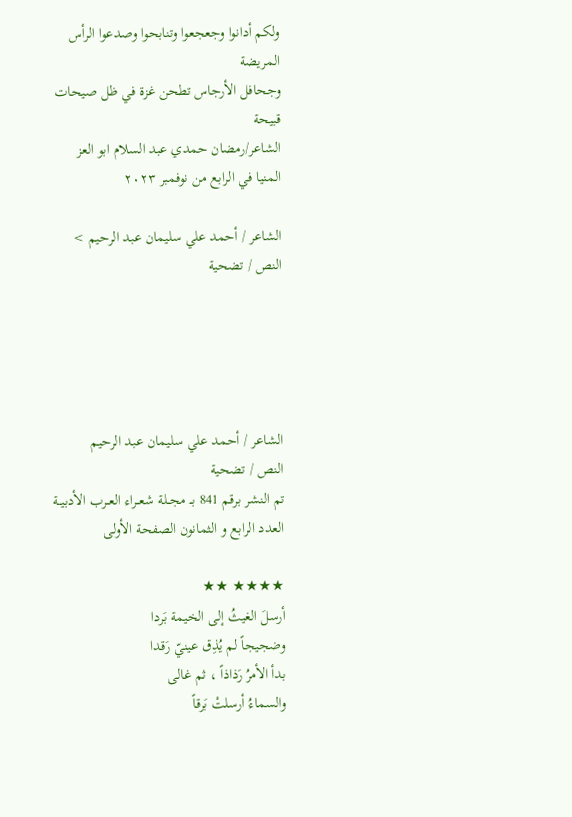ولكم أدانوا وجعجعوا وتنابحوا وصدعوا الرأس المريضة
وجحافل الأرجاس تطحن غزة في ظل صيحات قبيحة
الشاعر/رمضان حمدي عبد السلام ابو العز
المنيا في الرابع من نوفمبر ٢٠٢٣

الشاعر / أحمد علي سليمان عبد الرحيم > النص / تضحية





الشاعر / أحمد علي سليمان عبد الرحيم
النص / تضحية
تم النشر برقم 841 بــ مجــلة شعــراء العــرب الأدبيــة
العدد الرابع و الثمانون الصفحة الأولى

★★★★ ★★
أرسلَ الغيثُ إلى الخيمة بَردا
وضجيجاً لم يُذِق عينيّ رَقدا
بدأ الأمرُ رَذاذاً ، ثم غالى
والسماءُ أرسلتْ بَرقاً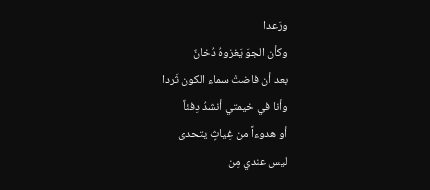ورَعدا
وكأن الجوَ يَغزوهُ دُخانٌ
بعد أن فاضتْ سماء الكون ثَردا
وأنا في خيمتي أنشدُ دِفئاً
أو هدوءاً من غِياثٍ يتحدى
ليس عندي مِن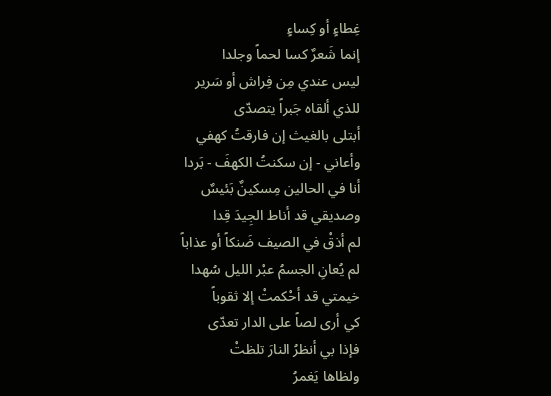غِطاءٍ أو كِساءٍ
إنما شَعرٌ كسا لحماً وجلدا
ليس عندي مِن فِراش أو سَرير
للذي ألقاه جَبراً يتصدّى
أبتلى بالغيث إن فارقتُ كهفي
وأعاني - إن سكنتُ الكهفَ - بَردا
أنا في الحالين مِسكينٌ بَئيسٌ
وصديقي قد أناط الجِيدَ قِدا
لم أذقْ في الصيف ضَنكاً أو عذاباً
لم يُعانِ الجسمُ عبْر الليل سُهدا
خيمتي قد أحْكمتْ إلا ثقوباً
كي أرى لصاً على الدار تعدّى
فإذا بي أنظرُ النارَ تلظتْ
ولظاها يَغمرُ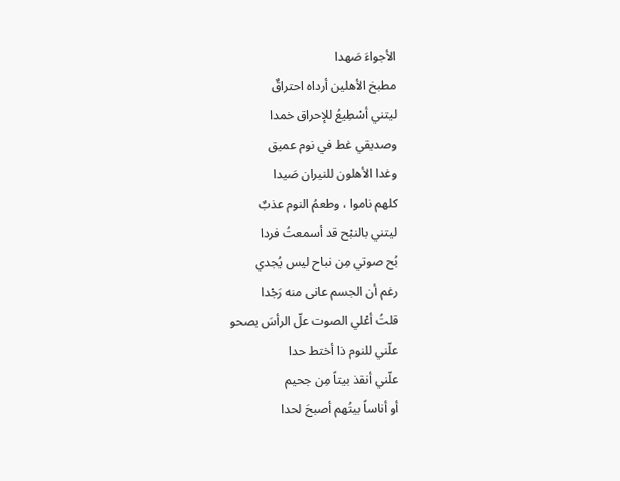الأجواءَ صَهدا
مطبخ الأهلين أرداه احتراقٌ
ليتني أسْطِيعُ للإحراق خمدا
وصديقي غط في نوم عميق
وغدا الأهلون للنيران صَيدا
كلهم ناموا ، وطعمُ النوم عذبٌ
ليتني بالنبْح قد أسمعتُ فردا
بُح صوتي مِن نباح ليس يُجدي
رغم أن الجسم عانى منه رَجْدا
قلتُ أعْلي الصوت علّ الرأسَ يصحو
علّني للنوم ذا أختط حدا
علّني أنقذ بيتاً مِن جحيم
أو أناساً بيتُهم أصبحَ لحدا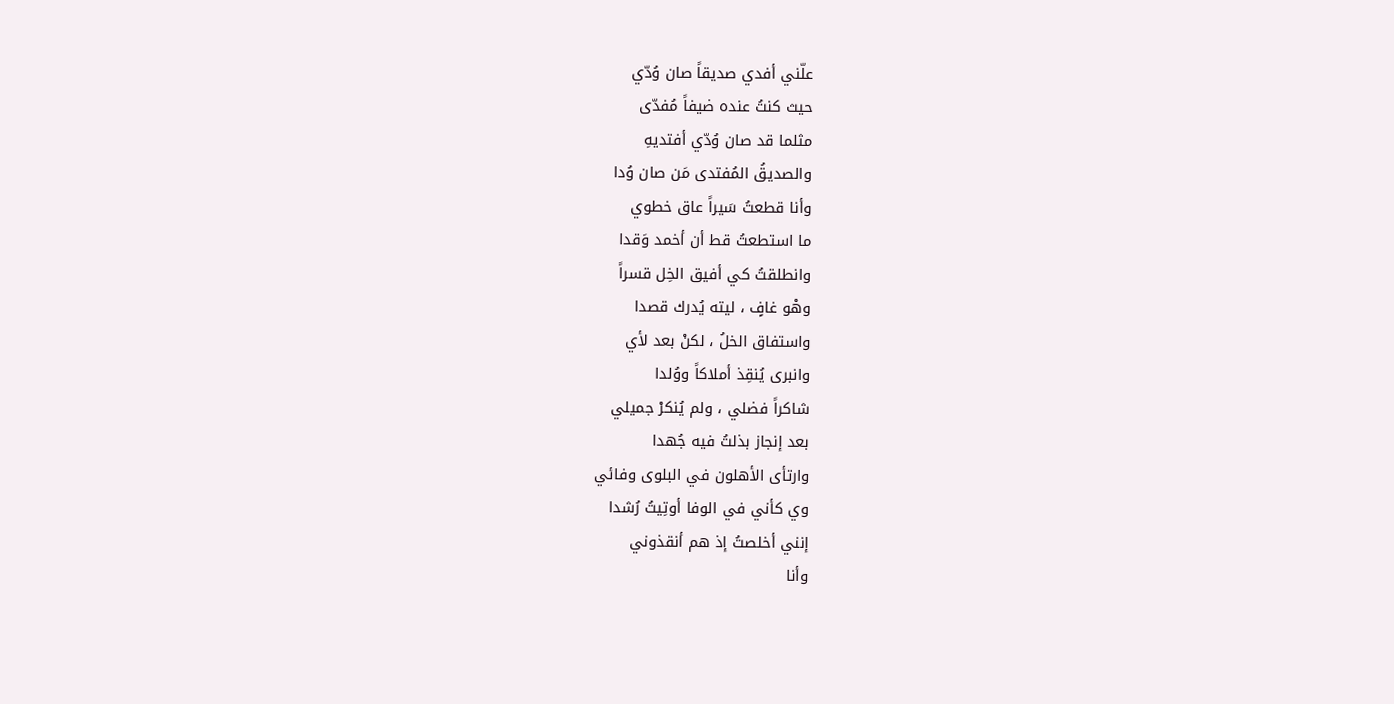علّني أفدي صديقاً صان وُدّي
حيث كنتُ عنده ضيفاً مُفدّى
مثلما قد صان وُدّي أفتديهِ
والصديقُ المُفتدى مَن صان وُدا
وأنا قطعتُ سَيراً عاق خطوي
ما استطعتُ قط أن أخمد وَقدا
وانطلقتُ كي أفيق الخِل قسراً
وهْو غافٍ ، ليته يُدرك قصدا
واستفاق الخلُ ، لكنْ بعد لأي
وانبرى يُنقِذ أملاكاً ووُلدا
شاكراً فضلي ، ولم يُنكرْ جميلي
بعد إنجاز بذلتُ فيه جُهدا
وارتأى الأهلون في البلوى وفائي
وي كأني في الوفا أوتِيتُ رُشدا
إنني أخلصتُ إذ هم أنقذوني
وأنا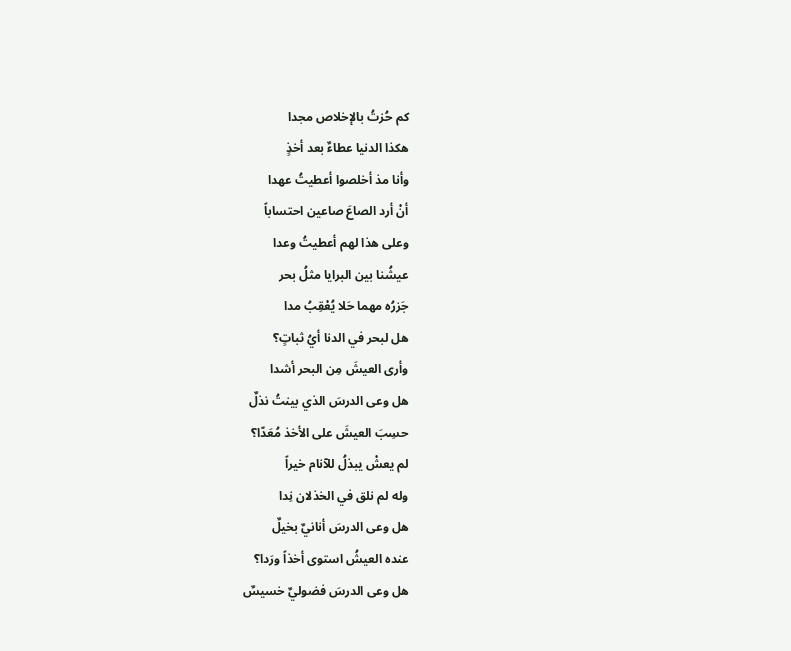كم حُزتُ بالإخلاص مجدا
هكذا الدنيا عطاءٌ بعد أخذٍ
وأنا مذ أخلصوا أعطيتُ عهدا
أنْ أرد الصاعَ صاعين احتساباً
وعلى هذا لهم أعطيتُ وعدا
عيشُنا بين البرايا مثلُ بحر
جَزرُه مهما حَلا يُعْقِبُ مدا
هل لبحر في الدنا أيُ ثباتٍ؟
وأرى العيشَ مِن البحر أشدا
هل وعى الدرسَ الذي بينتُ نذلٌ
حسِبَ العيشَ على الأخذ مُعَدّا؟
لم يعشْ يبذلُ للآنام خيراً
وله لم نلق في الخذلان نِدا
هل وعى الدرسَ أنانيٌ بخيلٌ
عنده العيشُ استوى أخذاً ورَدا؟
هل وعى الدرسَ فضوليٌ خسيسٌ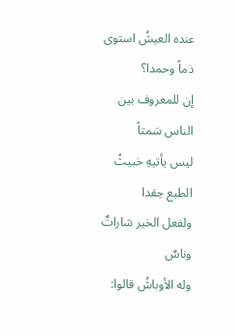عنده العيشُ استوى ذماً وحمدا؟
إن للمعروف بين الناس سَمتاً
ليس يأتيهِ خبيثُ الطبع حِقدا
ولفعل الخير شاراتٌ وناسٌ
وله الأوباشُ قالوا: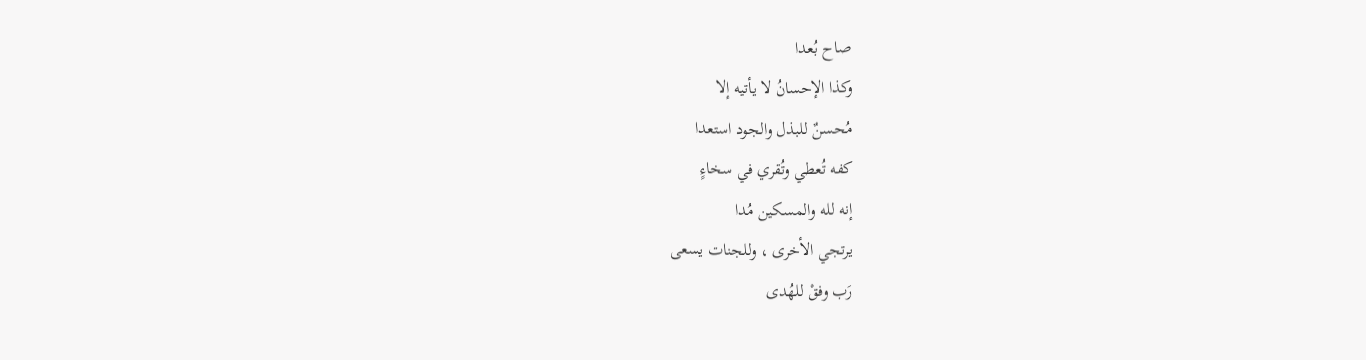صاح بُعدا
وكذا الإحسانُ لا يأتيه إلا
مُحسنٌ للبذل والجود استعدا
كفه تُعطي وتُقري في سخاءٍ
إنه لله والمسكين مُدا
يرتجي الأخرى ، وللجنات يسعى
رَب وفقْ للهُدى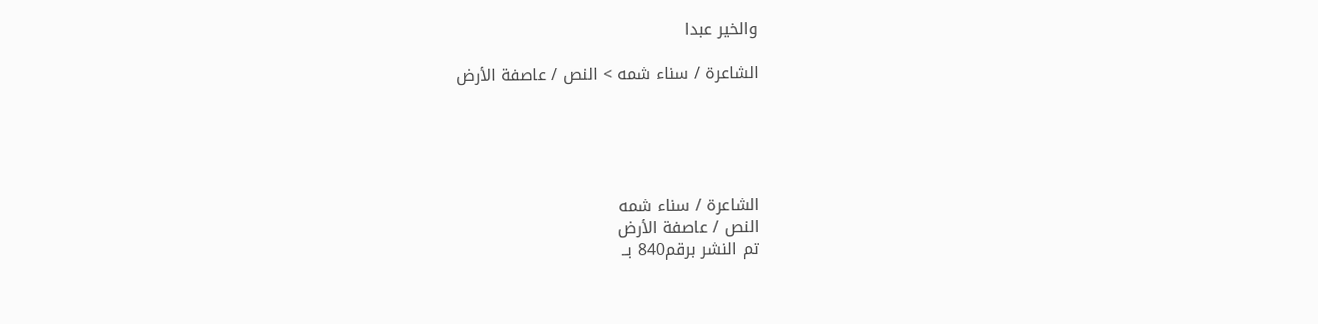والخير عبدا

الشاعرة / سناء شمه > النص / عاصفة الأرض





الشاعرة / سناء شمه
النص / عاصفة الأرض
تم النشر برقم840 بــ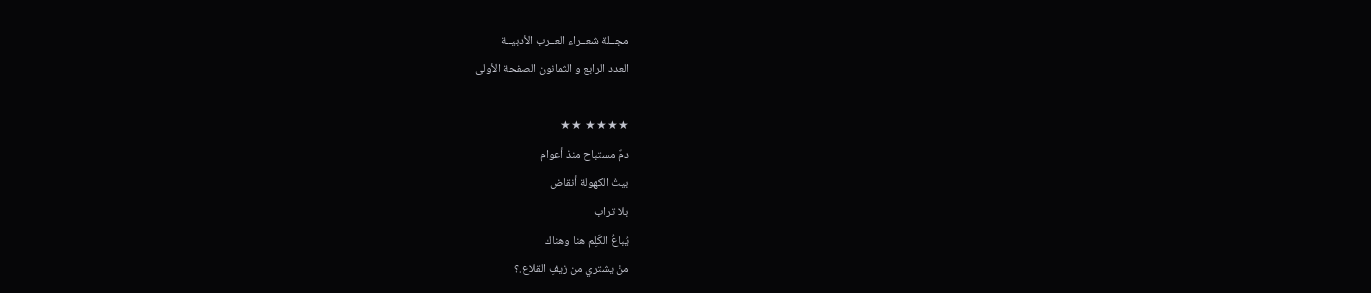مجــلة شعــراء العــرب الأدبيــة
العدد الرابع و الثمانون الصفحة الأولى

★★★★ ★★
دمٌ مستباح منذ أعوام
بيتُ الكهولة أنقاض
بلا تراب
يُباعُ الكَلِم هنا وهناك
منْ يشتري من زيفِ القلاع.؟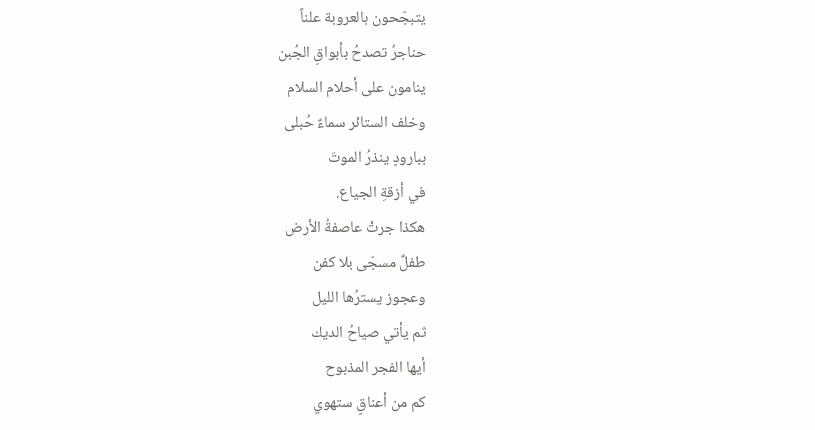يتبجّحون بالعروبة علناً
حناجرُ تصدحُ بأبواقِ الجُبن
ينامون على أحلام السلام
وخلف الستائر سماءٌ حُبلى
ببارودٍ ينذرُ الموتَ
في أزقةِ الجياع.
هكذا جرتْ عاصفةُ الأرض
طفلٌ مسجّى بلا كفن
وعجوز يسترُها الليل
ثم يأتي صياحُ الديك
أيها الفجر المذبوح
كم من أعناقٍ ستهوي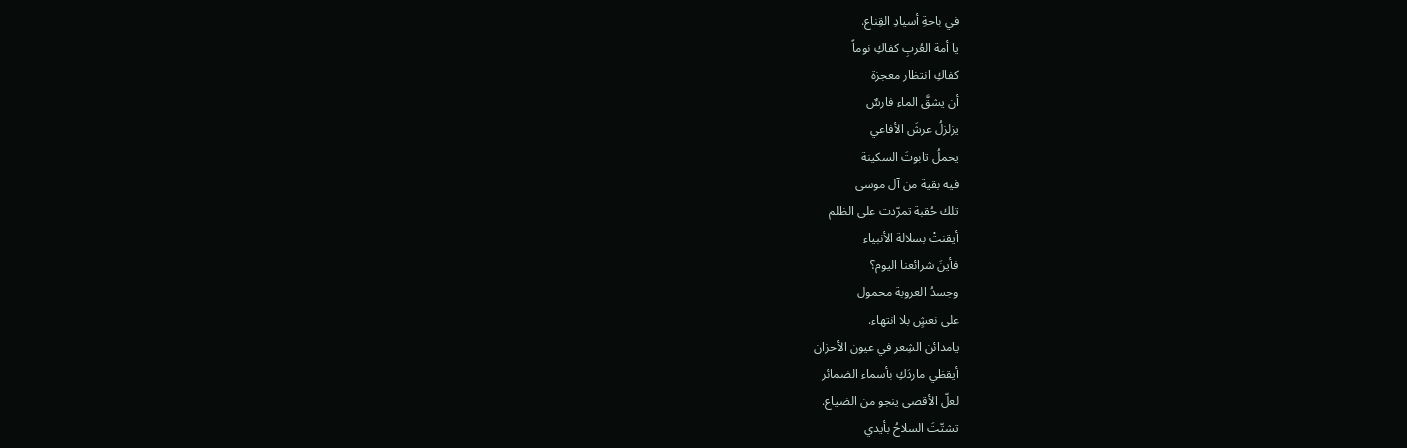في باحةِ أسيادِ القِناع.
يا أمة العُربِ كفاكِ نوماً
كفاكِ انتظار معجزة
أن يشقَّ الماء فارسٌ
يزلزلُ عرشَ الأفاعي
يحملُ تابوتَ السكينة
فيه بقية من آل موسى
تلك حُقبة تمرّدت على الظلم
أيقنتْ بسلالة الأنبياء
فأينَ شرائعنا اليوم؟
وجسدُ العروبة محمول
على نعشٍ بلا انتهاء.
يامدائن الشِعر في عيون الأحزان
أيقظي ماردَكِ بأسماء الضمائر
لعلّ الأقصى ينجو من الضياع.
تشتّتَ السلاحُ بأيدي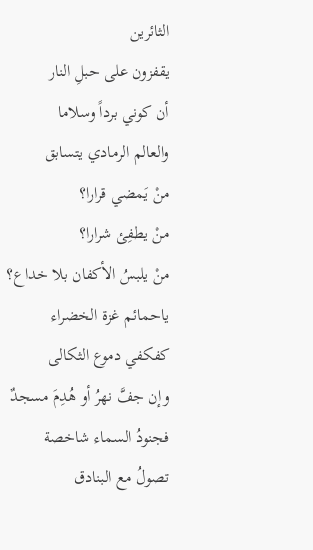الثائرين
يقفزون على حبلِ النار
أن كوني برداً وسلاما
والعالم الرمادي يتسابق
منْ يَمضي قرارا؟
منْ يطفِئ شرارا؟
منْ يلبسُ الأكفان بلا خداع؟
ياحمائم غزة الخضراء
كفكفي دموع الثكالى
وإن جفَّ نهرُ أو هُدِمَ مسجدٌ
فجنودُ السماء شاخصة
تصولُ مع البنادق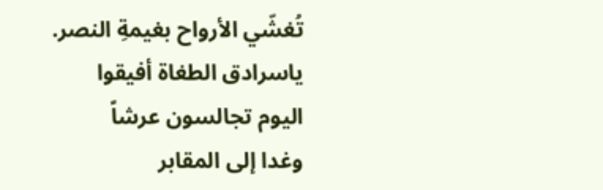تُغشّي الأرواح بغيمةِ النصر.
ياسرادق الطغاة أفيقوا
اليوم تجالسون عرشاً
وغدا إلى المقابر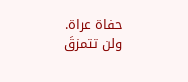حفاة عراة.
ولن تتمزقَ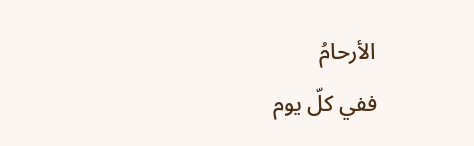الأرحامُ
ففي كلّ يوم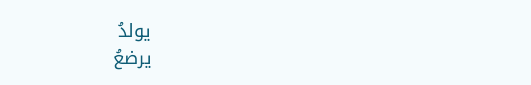يولدُ
يرضعُ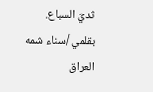ثديَ السباع.
بقلمي /سناء شمه
العراق